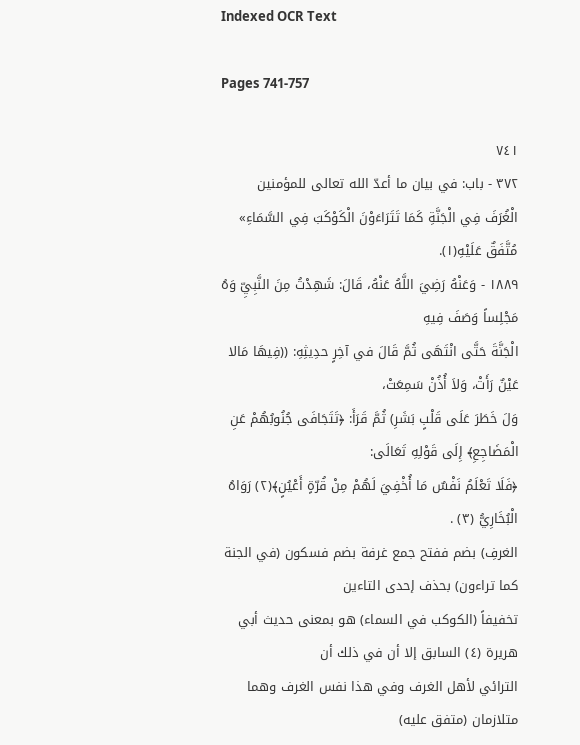Indexed OCR Text

Pages 741-757

٧٤١
٣٧٢ - باب: في بيان ما أعدّ الله تعالى للمؤمنين
الْغُرَفَ فِي الْجَنَّةِ كَمَا تَتَرَاءَوْنَ الْكَوْكَبَ فِي السَّمَاءِ» مُتَّفَقٌ عَلَيْهِ(١).
١٨٨٩ - وَعَنْهُ رَضِيَ اللَّهُ عَنْهُ، قَالَ: شَهِدْتُ مِنَ النَّبِيِّ وَهُ مَجْلِساً وَصَفَ فِيهِ
الْجَنَّةَ حَتَّى انْتَهَى ثُمَّ قَالَ في آخِرٍ حدِيثِهِ: ((فِيهَا مَالا عَيْنٌ رَأَتْ، وَلاَ أُذُنْ سَمِعَتْ،
وَلَ خَطَرَ عَلَى قَلْبٍ بَشَرِ) ثُمَّ قَرَأَ: ﴿تَتَجَافَى جُنُوبُهُمْ عَنِ الْمَضَاجِعِ﴾ إِلَى قَوْلِهِ تَعَالَى:
﴿فَلَا تَعْلَمُ نَفْسٌ مَا أُخْفِيَ لَهُمْ مِنْ قُرّةٍ أَعْيُنٍ﴾(٢) رَوَاهُ الْبُخَارِيُّ (٣) .
الغرفِ) بضم ففتح جمع غرفة بضم فسكون (في الجنة كما تراءون) بحذف إحدى التاءين
تخفيفاً (الكوكب في السماء) هو بمعنى حديث أبي هريرة (٤) السابق إلا أن في ذلك أن
الترائي لأهل الغرف وفي هذا نفس الغرف وهما متلازمان (متفق عليه)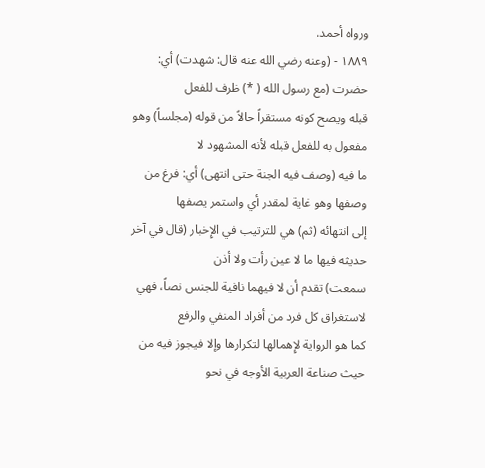ورواه أحمد.
١٨٨٩ - (وعنه رضي الله عنه قال: شهدت) أي: حضرت (مع رسول الله ( *) ظرف للفعل
قبله ويصح كونه مستقراً حالاً من قوله (مجلساً) وهو مفعول به للفعل قبله لأنه المشهود لا
ما فيه (وصف فيه الجنة حتى انتهى) أي: فرغ من وصفها وهو غاية لمقدر أي واستمر يصفها
إلى انتهائه (ثم) هي للترتيب في الإِخبار (قال في آخر حديثه فيها ما لا عين رأت ولا أذن
سمعت) تقدم أن لا فيهما نافية للجنس نصاً، فهي لاستغراق كل فرد من أفراد المنفي والرفع
كما هو الرواية لإِهمالها لتكرارها وإلا فيجوز فيه من حيث صناعة العربية الأوجه في نحو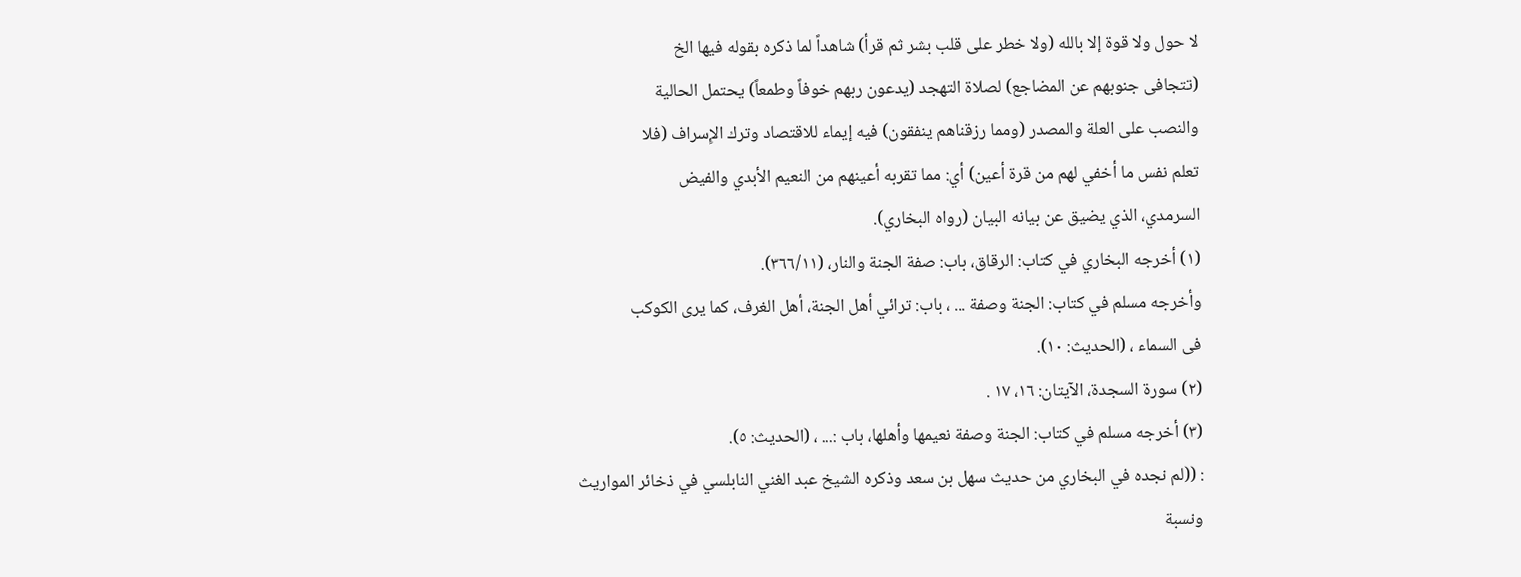لا حول ولا قوة إلا بالله (ولا خطر على قلب بشر ثم قرأ) شاهداً لما ذكره بقوله فيها الخ
(تتجافى جنوبهم عن المضاجع) لصلاة التهجد (يدعون ربهم خوفاً وطمعاً) يحتمل الحالية
والنصب على العلة والمصدر (ومما رزقناهم ينفقون) فيه إيماء للاقتصاد وترك الإِسراف (فلا
تعلم نفس ما أخفي لهم من قرة أعين) أي: مما تقربه أعينهم من النعيم الأبدي والفيض
السرمدي، الذي يضيق عن بيانه البيان (رواه البخاري).
(١) أخرجه البخاري في كتاب: الرقاق، باب: صفة الجنة والنار، (٣٦٦/١١).
وأخرجه مسلم في كتاب: الجنة وصفة ... ، باب: ترائي أهل الجنة، أهل الغرف، كما يرى الكوكب
فى السماء ، (الحديث: ١٠).
(٢) سورة السجدة، الآيتان: ١٦، ١٧ .
(٣) أخرجه مسلم في كتاب: الجنة وصفة نعيمها وأهلها، باب :... ، (الحديث: ٥).
: ((لم نجده في البخاري من حديث سهل بن سعد وذكره الشيخ عبد الغني النابلسي في ذخائر المواريث
ونسبة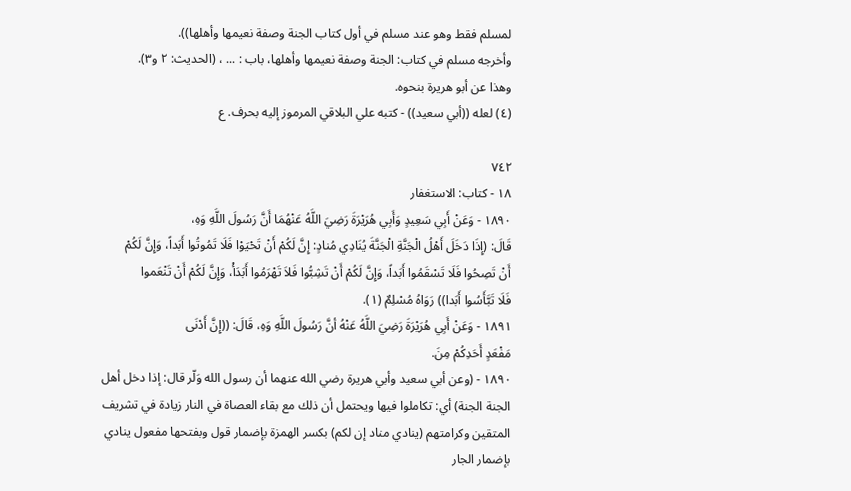لمسلم فقط وهو عند مسلم في أول كتاب الجنة وصفة نعيمها وأهلها)).
وأخرجه مسلم في كتاب: الجنة وصفة نعيمها وأهلها، باب : ... ، (الحديث: ٢ و٣).
وهذا عن أبو هريرة بنحوه.
(٤) لعله ((أبي سعيد)) - كتبه علي البلاقي المرموز إليه بحرف. ع

٧٤٢
١٨ - كتاب: الاستغفار
١٨٩٠ - وَعَنْ أَبِي سَعِيدٍ وَأَبِي هُرَيْرَةَ رَضِيَ اللَّهُ عَنْهُمَا أَنَّ رَسُولَ اللَّهِ وَهِ،
قَالَ: (إِذَا دَخَلَ أَهْلُ الْجَنَّةِ الْجَنَّةَ يُنَادِي مُنادٍ: إِنَّ لَكُمْ أَنْ تَحْيَوْا فَلَا تَمُوتُوا أَبَداً، وَإِنَّ لَكُمْ
أَنْ تَصِحُوا فَلَا تَسْقَمُوا أَبَداً، وَإِنَّ لَكُمْ أَنْ تَشِبُّوا فَلاَ تَهْرَمُوا أَبَدَأْ، وَإِنَّ لَكُمْ أَنْ تَنْعَموا
فَلَا تَبَّأَسُوا أَبَدا)) رَوَاهُ مُسْلِمٌ (١).
١٨٩١ - وَعَنْ أَبِي هُرَيْرَةَ رَضِيَ اللَّهُ عَنْهُ أنَّ رَسُولَ اللَّهِ وَهِ، قَالَ: ((إِنَّ أَدْنَى
مَفْعَدٍ أَحَدِكُمْ مِنَ.
١٨٩٠ - (وعن أبي سعيد وأبي هريرة رضي الله عنهما أن رسول الله وَلّر قال: إذا دخل أهل
الجنة الجنة) أي: تكاملوا فيها ويحتمل أن ذلك مع بقاء العصاة في النار زيادة في تشريف
المتقين وكرامتهم (ينادي مناد إن لكم) بكسر الهمزة بإضمار قول وبفتحها مفعول ينادي
بإضمار الجار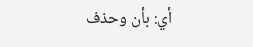أي: بأن وحذف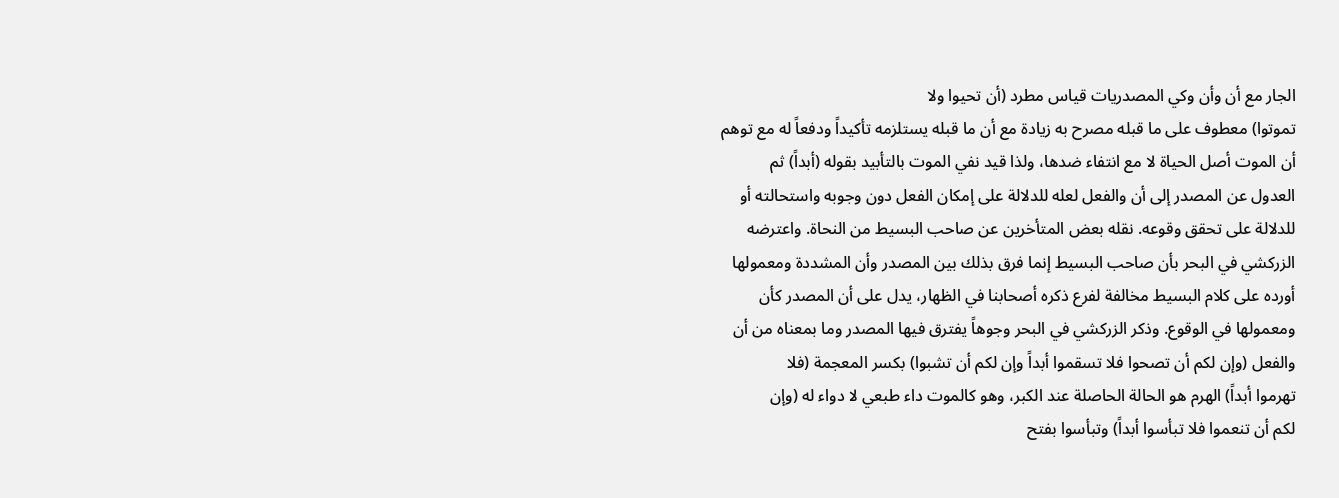الجار مع أن وأن وكي المصدريات قياس مطرد (أن تحيوا ولا
تموتوا) معطوف على ما قبله مصرح به زيادة مع أن ما قبله يستلزمه تأكيداً ودفعاً له مع توهم
أن الموت أصل الحياة لا مع انتفاء ضدها، ولذا قيد نفي الموت بالتأبيد بقوله (أبداً) ثم
العدول عن المصدر إلى أن والفعل لعله للدلالة على إمكان الفعل دون وجوبه واستحالته أو
للدلالة على تحقق وقوعه. نقله بعض المتأخرين عن صاحب البسيط من النحاة. واعترضه
الزركشي في البحر بأن صاحب البسيط إنما فرق بذلك بين المصدر وأن المشددة ومعمولها
أورده على كلام البسيط مخالفة لفرع ذكره أصحابنا في الظهار، يدل على أن المصدر كأن
ومعمولها في الوقوع. وذكر الزركشي في البحر وجوهاً يفترق فيها المصدر وما بمعناه من أن
والفعل (وإن لكم أن تصحوا فلا تسقموا أبداً وإن لكم أن تشبوا) بكسر المعجمة (فلا
تهرموا أبداً) الهرم هو الحالة الحاصلة عند الكبر، وهو كالموت داء طبعي لا دواء له (وإن
لكم أن تنعموا فلا تبأسوا أبداً) وتبأسوا بفتح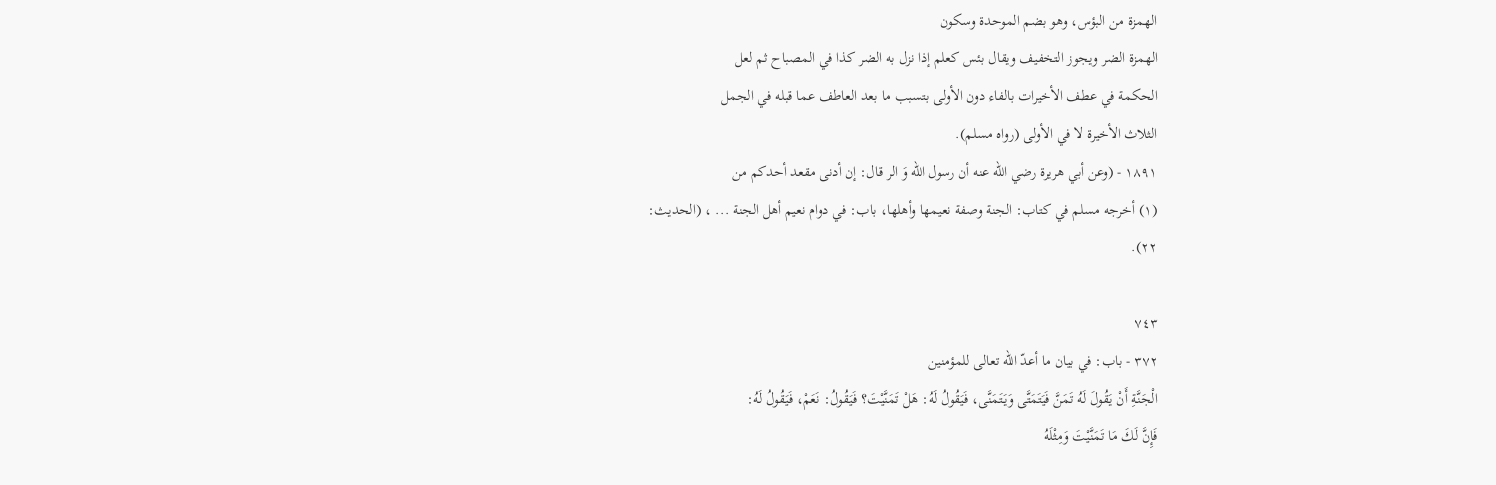الهمزة من البؤس، وهو بضم الموحدة وسكون
الهمزة الضر ويجوز التخفيف ويقال بئس كعلم إذا نزل به الضر كذا في المصباح ثم لعل
الحكمة في عطف الأخيرات بالفاء دون الأولى بتسبب ما بعد العاطف عما قبله في الجمل
الثلاث الأخيرة لا في الأولى (رواه مسلم).
١٨٩١ - (وعن أبي هريرة رضي الله عنه أن رسول الله وَ الر قال: إن أدنى مقعد أحدكم من
(١) أخرجه مسلم في كتاب: الجنة وصفة نعيمها وأهلها، باب: في دوام نعيم أهل الجنة ... ، (الحديث:
٢٢).

٧٤٣
٣٧٢ - باب: في بيان ما أعدّ الله تعالى للمؤمنين
الْجَنَّةِ أَنْ يَقُولَ لَهُ تَمَنَّ فَيَتَمَتَّى وَيَتَمَنَّى، فَيَقُولُ لَهُ: هَلْ تَمَنَّيْتَ؟ فَيَقُولُ: نَعَمْ، فَيَقُولُ لَهُ:
فَإِنَّ لَكَ مَا تَمَنَّيْتَ وَمِثْلَهُ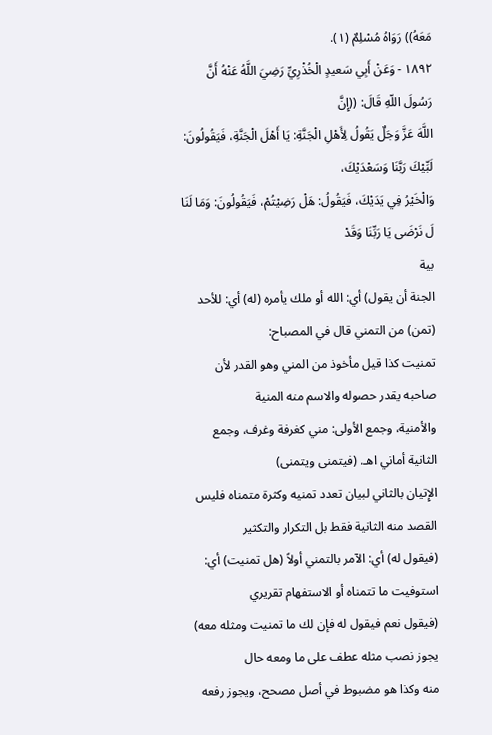مَعَهُ)) رَوَاهُ مُسْلِمٌ (١).
١٨٩٢ - وَعَنْ أَبِي سَعيدٍ الْخُذْرِيِّ رَضِيَ اللَّهُ عَنْهُ أَنَّ رَسُولَ اللّهِ قَالَ: ((إِنَّ
اللَّهَ عَزَّ وَجَلٌ يَقُولُ لِأَهْلِ الْجَنَّةِ: يَا أَهْلَ الْجَنَّةِ، فَيَقُولُونَ: لَبِّيْكَ رَبَّنَا وَسَعْدَيْكَ،
وَالْخَيْرُ فِي يَدَيْكَ، فَيَقُولُ: هَلْ رَضِيْتُمْ، فَيَقُولُونَ: وَمَا لَنَا لَ نَرْضَى يَا رَبِّنَا وَقَدْ
بية
الجنة أن يقول) أي: الله أو ملك يأمره (له) أي: للأحد (تمن) من التمني قال في المصباح:
تمنيت كذا قيل مأخوذ من المني وهو القدر لأن صاحبه يقدر حصوله والاسم منه المنية
والأمنية، وجمع الأولى: مني كغرفة وغرف، وجمع الثانية أماني اهـ. (فيتمنى ويتمنى)
الإِتيان بالثاني لبيان تعدد تمنيه وكثرة متمناه فليس القصد منه الثانية فقط بل التكرار والتكثير
(فيقول له) أي: الآمر بالتمني أولاً (هل تمنيت) أي: استوفيت ما تتمناه أو الاستفهام تقريري
(فيقول نعم فيقول له فإن لك ما تمنيت ومثله معه) يجوز نصب مثله عطف على ما ومعه حال
منه وكذا هو مضبوط في أصل مصحح، ويجوز رفعه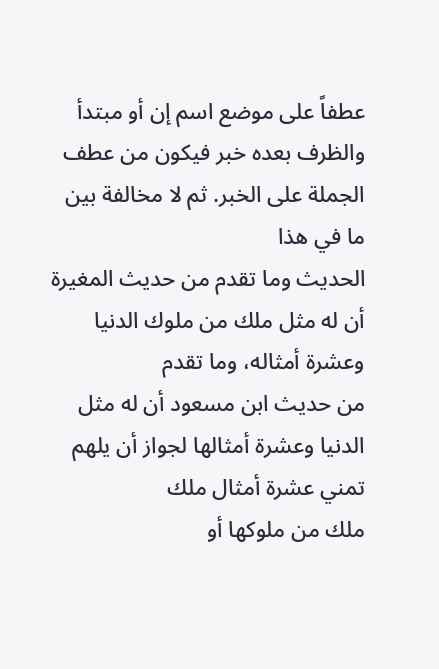عطفاً على موضع اسم إن أو مبتدأ
والظرف بعده خبر فيكون من عطف الجملة على الخبر. ثم لا مخالفة بين ما في هذا
الحديث وما تقدم من حديث المغيرة أن له مثل ملك من ملوك الدنيا وعشرة أمثاله، وما تقدم
من حديث ابن مسعود أن له مثل الدنيا وعشرة أمثالها لجواز أن يلهم تمني عشرة أمثال ملك
ملك من ملوكها أو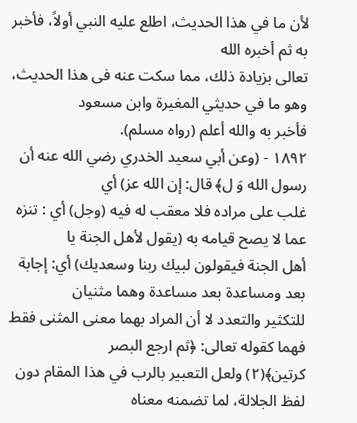لأن ما في هذا الحديث، اطلع عليه النبي أولاً، فأخبر به ثم أخبره الله
تعالى بزيادة ذلك، مما سكت عنه فى هذا الحديث، وهو ما في حديثي المغيرة وابن مسعود
فأخبر به والله أعلم (رواه مسلم).
١٨٩٢ - (وعن أبي سعيد الخدري رضي الله عنه أن رسول الله وَ ل﴾ قال: إن الله عز) أي
غلب على مراده فلا معقب له فيه (وجل) أي : تنزه عما لا يصح قيامه به (يقول لأهل الجنة يا
أهل الجنة فيقولون لبيك ربنا وسعديك) أي: إجابة بعد ومساعدة بعد مساعدة وهما مثنيان
للتكثير والتعدد لا أن المراد بهما معنى المثنى فقط فهما كقوله تعالى: ﴿ثم ارجع البصر
كرتين﴾(٢) ولعل التعبير بالرب في هذا المقام دون لفظ الجلالة، لما تضمنه معناه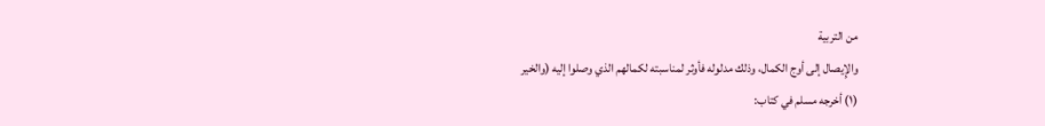من التربية
والإِيصال إلى أوج الكمال، وذلك مدلوله فأوثر لمناسبته لكمالهم الذي وصلوا إليه (والخير
(١) أخرجه مسلم في كتاب: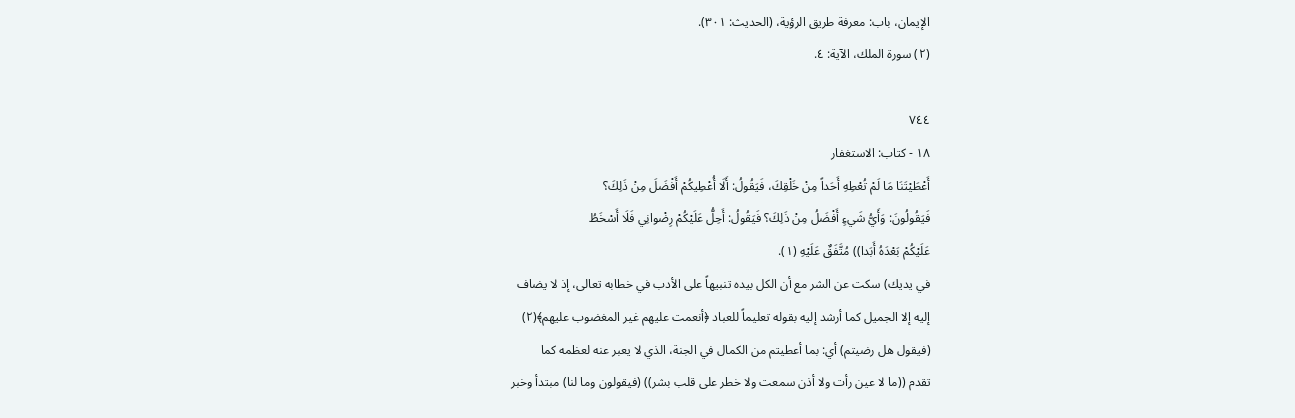الإيمان، باب: معرفة طريق الرؤية، (الحديث: ٣٠١).
(٢) سورة الملك، الآية: ٤.

٧٤٤
١٨ - كتاب: الاستغفار
أَعْطَيْتَنَا مَا لَمْ تُعْطِهِ أَحَداً مِنْ خَلْقِكَ، فَيَقُولُ: أَلَا أُعْطِيكُمْ أَفْضَلَ مِنْ ذَلِكَ؟
فَيَقُولُونَ: وَأَيُّ شَيءٍ أَفْضَلُ مِنْ ذَلِكَ؟ فَيَقُولُ: أَحِلُّ عَلَيْكُمْ رِضْوانِي فَلَا أَسْخَطُ
عَلَيْكُمْ بَعْدَهُ أَبَدا)) مُتَّفَقٌ عَلَيْهِ (١).
في يديك) سكت عن الشر مع أن الكل بيده تنبيهاً على الأدب في خطابه تعالى، إذ لا يضاف
إليه إلا الجميل كما أرشد إليه بقوله تعليماً للعباد ﴿أنعمت عليهم غير المغضوب عليهم﴾(٢)
(فيقول هل رضيتم) أي: بما أعطيتم من الكمال في الجنة، الذي لا يعبر عنه لعظمه كما
تقدم ((ما لا عين رأت ولا أذن سمعت ولا خطر على قلب بشر)) (فيقولون وما لنا) مبتدأ وخبر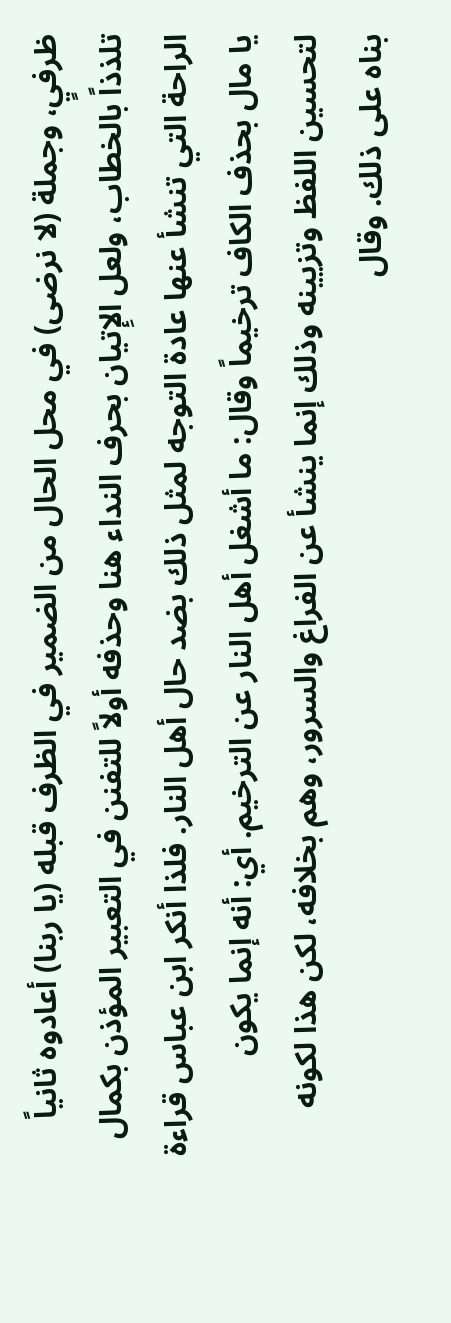ظرفيٍ، وجملة (لا نرضى) في محل الحال من الضمير في الظرف قبله (يا ربنا) أعادوه ثانياً
تلذذاً بالخطاب، ولعل الإِتيان بحرف النداء هنا وحذفه أولاً للتفنن في التعبير المؤذن بكمال
الراحة التي تنشأ عنها عادة التوجه لمثل ذلك بضد حال أهل النار. فلذا أنكر ابن عباس قراءة
يا مال بحذف الكاف ترخيماً وقال: ما أشغل أهل النار عن الترخيم. أي: أنه إنما يكون
لتحسين اللفظ وتزيينه وذلك إنما ينشأ عن الفراغ والسرور، وهم بخلافه، لكن هذا لكونه
بناه على ذلك. وقال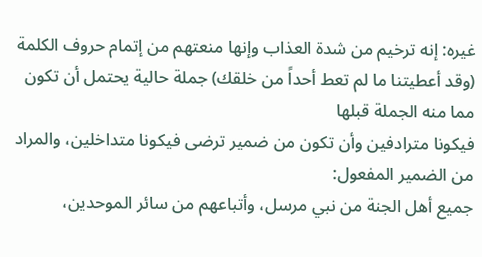غيره: إنه ترخيم من شدة العذاب وإنها منعتهم من إتمام حروف الكلمة
(وقد أعطيتنا ما لم تعط أحداً من خلقك) جملة حالية يحتمل أن تكون مما منه الجملة قبلها
فيكونا مترادفين وأن تكون من ضمير ترضى فيكونا متداخلين، والمراد من الضمير المفعول:
جميع أهل الجنة من نبي مرسل، وأتباعهم من سائر الموحدين،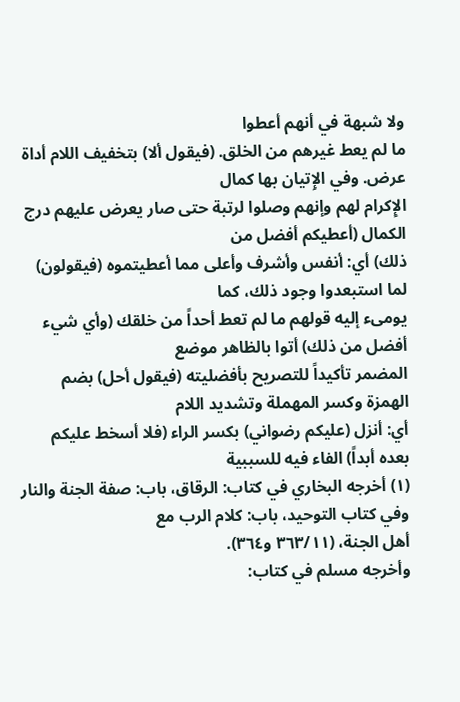ولا شبهة في أنهم أعطوا
ما لم يعط غيرهم من الخلق. (فيقول ألا) بتخفيف اللام أداة عرض. وفي الإِتيان بها كمال
الإِكرام لهم وإنهم وصلوا لرتبة حتى صار يعرض عليهم درج الكمال (أعطيكم أفضل من
ذلك) أي: أنفس وأشرف وأعلى مما أعطيتموه (فيقولون) لما استبعدوا وجود ذلك، كما
يومىء إليه قولهم ما لم تعط أحداً من خلقك (وأي شيء أفضل من ذلك) أتوا بالظاهر موضع
المضمر تأكيداً للتصريح بأفضليته (فيقول أحل) بضم الهمزة وكسر المهملة وتشديد اللام
أي: أنزل (عليكم رضواني) بكسر الراء (فلا أسخط عليكم بعده أبداً) الفاء فيه للسببية
(١) أخرجه البخاري في كتاب: الرقاق، باب: صفة الجنة والنار وفي كتاب التوحيد، باب: كلام الرب مع
أهل الجنة، (٣٦٣/١١ و٣٦٤).
وأخرجه مسلم في كتاب: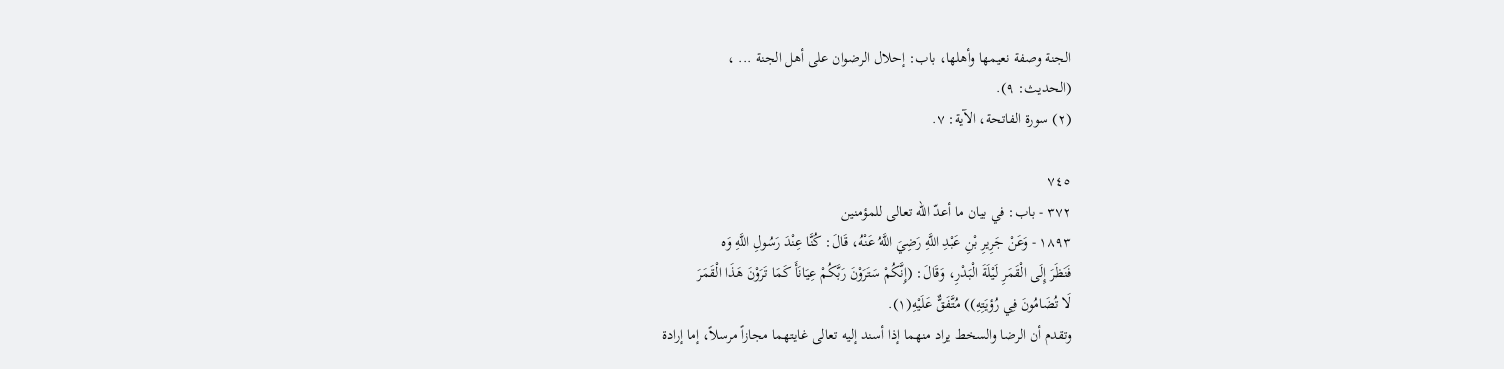الجنة وصفة نعيمها وأهلها، باب: إحلال الرضوان على أهل الجنة ... ،
(الحديث: ٩).
(٢) سورة الفاتحة، الآية: ٧.

٧٤٥
٣٧٢ - باب: في بيان ما أعدّ الله تعالى للمؤمنين
١٨٩٣ - وَعَنْ جَرِيرِ بْنِ عَبْدِ اللَّهِ رَضِيَ اللَّهُ عَنْهُ، قَالَ: كُنَّا عِنْدَ رَسُولِ اللَّهِ وَه
فَنَظَرَ إِلَى الْقَمَرِ لَيْلَةَ الْبَدْرِ، وَقَالَ: (إِنَّكُمْ سَتَرَوْنَ رَبَّكُمْ عِيَانَأَ كَمَا تَرَوْنَ هَذَا الْقَمَرَ
لَا تُضَامُونَ فِي رُؤيَتِهِ)) مُتَّفَقٌّ عَلَيْهِ(١).
وتقدم أن الرضا والسخط يراد منهما إذا أسند إليه تعالى غايتهما مجازاً مرسلاً، إما إرادة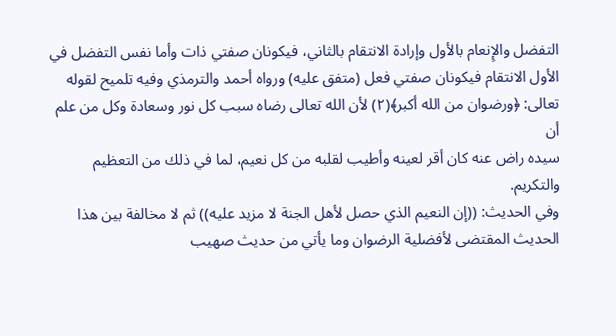التفضل والإِنعام بالأول وإرادة الانتقام بالثاني، فيكونان صفتي ذات وأما نفس التفضل في
الأول الانتقام فيكونان صفتي فعل (متفق عليه) ورواه أحمد والترمذي وفيه تلميح لقوله
تعالى: ﴿ورضوان من الله أكبر﴾(٢) لأن الله تعالى رضاه سبب كل نور وسعادة وكل من علم أن
سيده راض عنه كان أقر لعينه وأطيب لقلبه من كل نعيم، لما في ذلك من التعظيم والتكريم.
وفي الحديث: ((إن النعيم الذي حصل لأهل الجنة لا مزيد عليه)) ثم لا مخالفة بين هذا
الحديث المقتضى لأفضلية الرضوان وما يأتي من حديث صهيب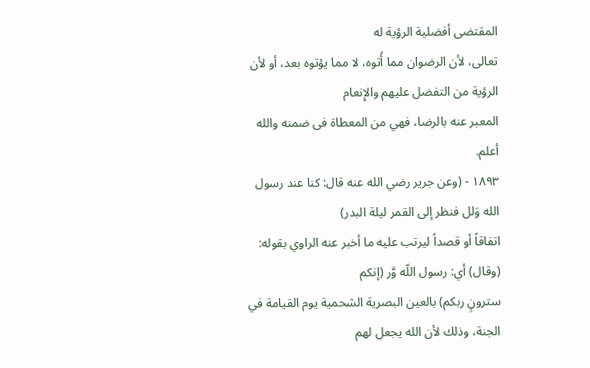المقتضى أفضلية الرؤية له
تعالى، لأن الرضوان مما أُتوه، لا مما يؤتوه بعد، أو لأن الرؤية من التفضل عليهم والإِنعام
المعبر عنه بالرضا، فهي من المعطاة فى ضمنه والله أعلم.
١٨٩٣ - (وعن جرير رضي الله عنه قال: كنا عند رسول الله وَلل فنظر إلى القمر ليلة البدر)
اتفاقاً أو قصداً ليرتب عليه ما أخبر عنه الراوي بقوله: (وقال) أي: رسول اللّه وَّر (إنكم
سترونٍ ربكم) بالعين البصرية الشحمية يوم القيامة في الجنة، وذلك لأن الله يجعل لهم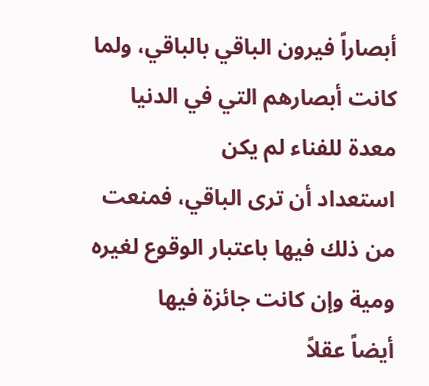أبصاراً فيرون الباقي بالباقي، ولما كانت أبصارهم التي في الدنيا معدة للفناء لم يكن
استعداد أن ترى الباقي، فمنعت من ذلك فيها باعتبار الوقوع لغيره ومية وإن كانت جائزة فيها
أيضاً عقلاً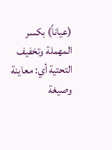(عياناً) بكسر المهملة وتخفيف التحتية أي: معاينة وصيغة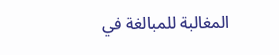المغالبة للمبالغة في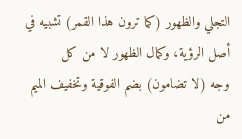التجلي والظهور (كما ترون هذا القمر) تشبيه في أصل الرؤية، وكمال الظهور لا من كل
وجه (لا تضامون) بضم الفوقية وتخفيف الميم من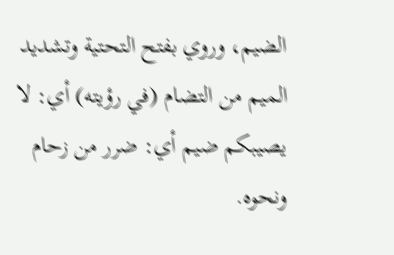الضيم، وروي بفتح التحتية وتشديد
الميم من التضام (في رؤيته) أي: لا يصيبكم ضيم أي: ضرر من زحام ونحوه.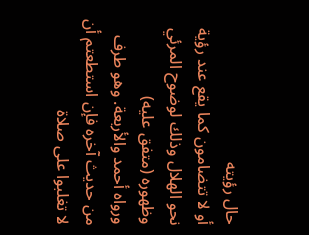حال رؤيته
أو لا تتضامون كما يقع عند رؤية نحو الهلال وذلك لوضوح المرئي وظهوره (متفق عليه)
ورواه أحمد والأربعة. وهو طرف من حديث آخره فإن استطعتم أن لا تغلبوا على صلاة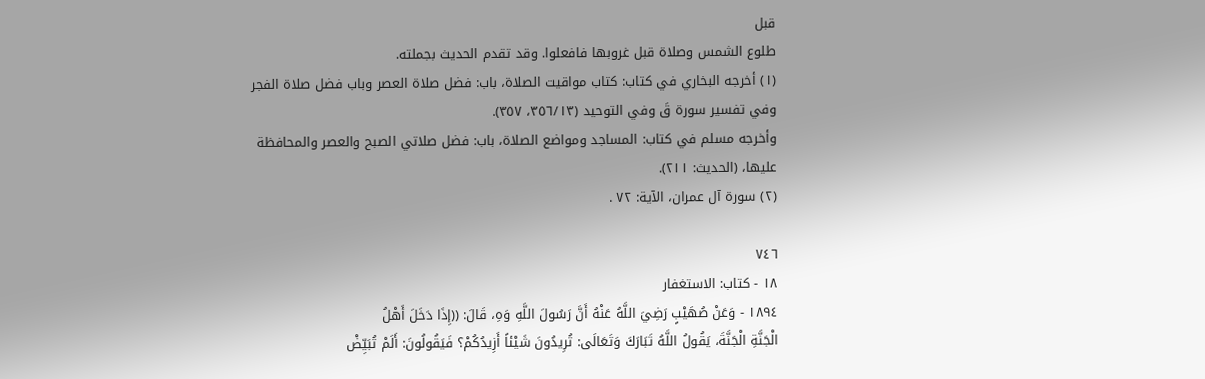قبل
طلوع الشمس وصلاة قبل غروبها فافعلوا. وقد تقدم الحديث بجملته.
(١) أخرجه البخاري في كتاب: كتاب مواقيت الصلاة، باب: فضل صلاة العصر وباب فضل صلاة الفجر
وفي تفسير سورة قَ وفي التوحيد (٣٥٦/١٣، ٣٥٧).
وأخرجه مسلم في كتاب: المساجد ومواضع الصلاة، باب: فضل صلاتي الصبح والعصر والمحافظة
عليها، (الحديث: ٢١١).
(٢) سورة آل عمران، الآية: ٧٢ .

٧٤٦
١٨ - كتاب: الاستغفار
١٨٩٤ - وَعَنْ صُهَيْبٍ رَضِيَ اللَّهُ عَنْهُ أَنَّ رَسُولَ اللَّهِ وَهِ، قَالَ: ((إِذَا دَخَلَ أَهْلُ
الْجَنَّةِ الْجَنَّةَ، يَقُولُ اللَّهُ تَبَارَكَ وَتَعَالَى: تُرِيدُونَ شَيْئاً أَزِيدُكُمْ؟ فَيَقُولُونَ: أَلَمْ تُبَيِّضْ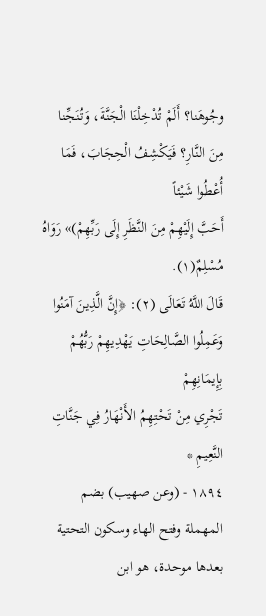وجُوهَنا؟ أَلَمْ تُدْخِلْنَا الْجَنَّةَ، وَتُنَجِّنا مِنَ النَّارِ؟ فَيَكْشِفُ الْحِجَابَ، فَمَا أُعْطُوا شَيْئاً
أَحَبَّ إِلَيْهِمْ مِنَ النَّظَرِ إِلَى رَبِّهِمْ)» رَوَاهُ مُسْلِمٌ(١).
قَالَ اللَّهُ تَعَالَى (٢): ﴿إِنَّ الَّذِينَ آمَنُوا وَعَمِلُوا الصَّالِحَاتِ يَهْدِيهِمْ رَبُّهُمْ بِإِيمَانِهِمْ
تَجْرِي مِنْ تَحْتِهِمُ الأَنْهَارُ فِي جَنَّاتِ النَّعِيمِ *
١٨٩٤ - (وعن صهيب) بضم المهملة وفتح الهاء وسكون التحتية بعدها موحدة، هو ابن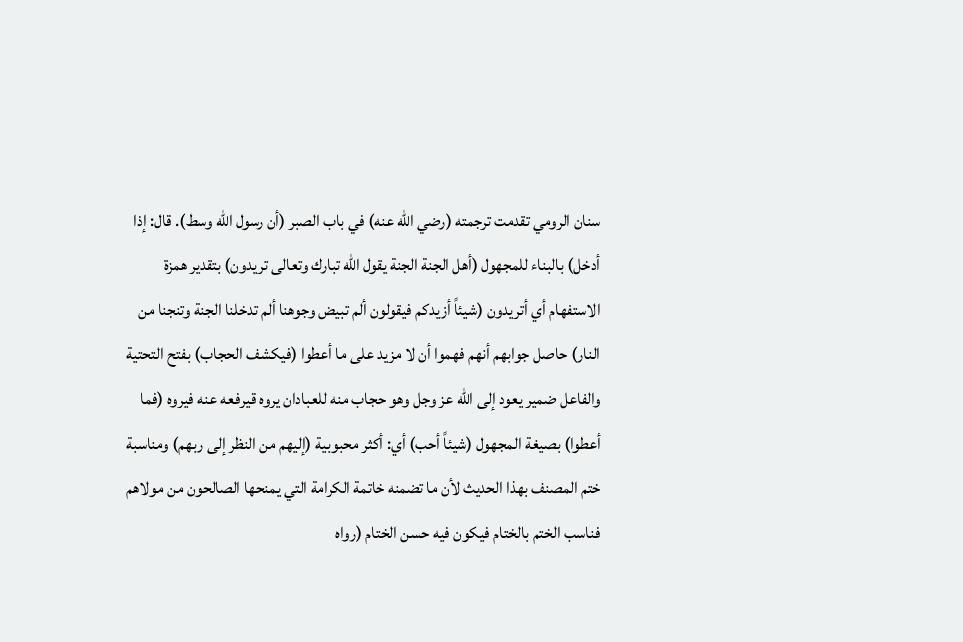سنان الرومي تقدمت ترجمته (رضي الله عنه) في باب الصبر (أن رسول الله وسط). قال: إذا
أدخل) بالبناء للمجهول (أهل الجنة الجنة يقول الله تبارك وتعالى تريدون) بتقدير همزة
الاستفهام أي أتريدون (شيئاً أزيدكم فيقولون ألم تبيض وجوهنا ألم تدخلنا الجنة وتنجنا من
النار) حاصل جوابهم أنهم فهموا أن لا مزيد على ما أعطوا (فيكشف الحجاب) بفتح التحتية
والفاعل ضمير يعود إلى الله عز وجل وهو حجاب منه للعبادان يروه قیرفعه عنه فيروہ (فما
أعطوا) بصيغة المجهول (شيئاً أحب) أي: أكثر محبوبية (إليهم من النظر إلى ربهم) ومناسبة
ختم المصنف بهذا الحديث لأن ما تضمنه خاتمة الكرامة التي يمنحها الصالحون من مولاهم
فناسب الختم بالختام فيكون فيه حسن الختام (رواه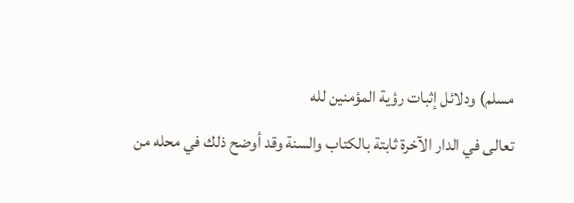مسلم) ودلائل إثبات رؤية المؤمنين لله
تعالى في الدار الآخرة ثابتة بالكتاب والسنة وقد أوضح ذلك في محله من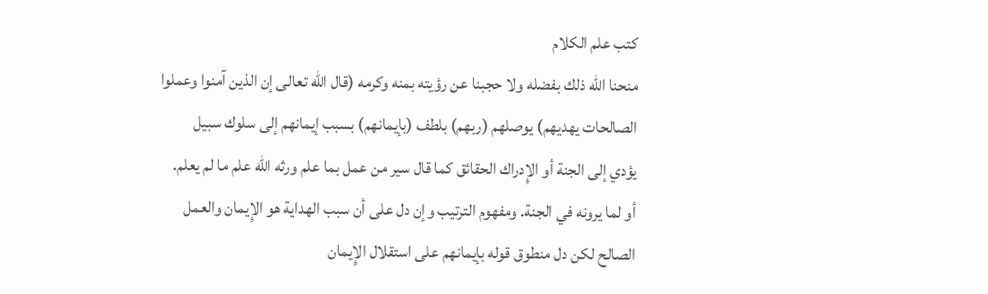كتب علم الكلام
منحنا الله ذلك بفضله ولا حجبنا عن رؤيته بمنه وكرمه (قال الله تعالى إن الذين آمنوا وعملوا
الصالحات يهديهم) يوصلهم (ربهم) بلطف (بإيمانهم) بسبب إيمانهم إلى سلوك سبيل
يؤدي إلى الجنة أو الإِدراك الحقائق كما قال سير من عمل بما علم ورثه الله علم ما لم يعلم.
أو لما يرونه في الجنة. ومفهوم الترتيب وإن دل على أن سبب الهداية هو الإِيمان والعمل
الصالح لكن دل منطوق قوله بإيمانهم على استقلال الإِيمان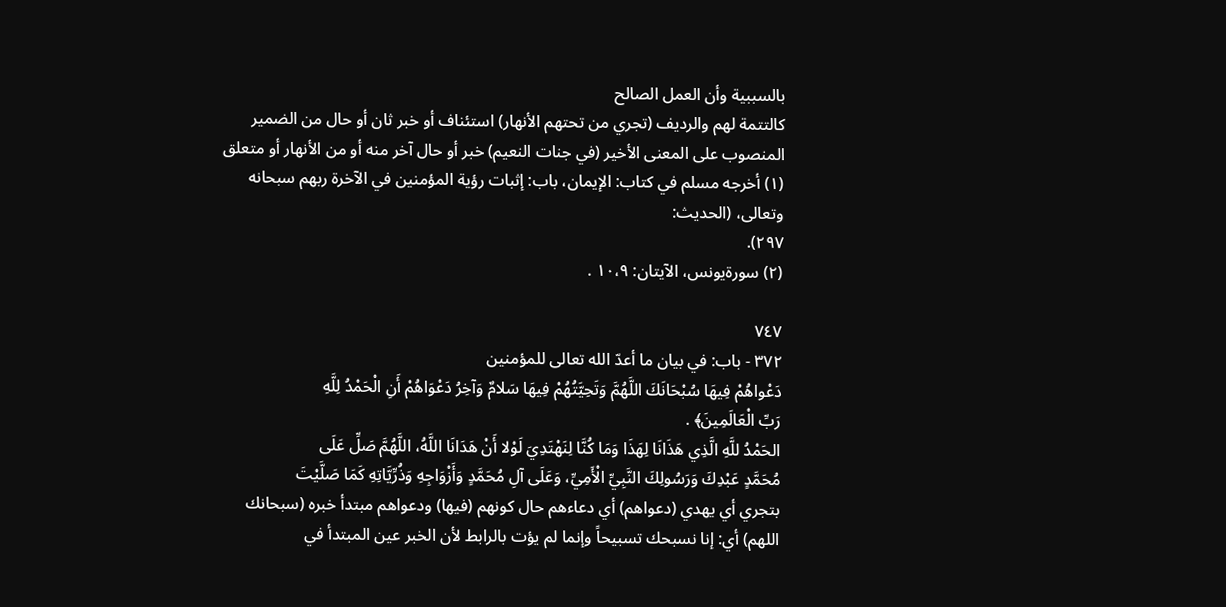بالسببية وأن العمل الصالح
كالتتمة لهم والرديف (تجري من تحتهم الأنهار) استئناف أو خبر ثان أو حال من الضمير
المنصوب على المعنى الأخير (في جنات النعيم) خبر أو حال آخر منه أو من الأنهار أو متعلق
(١) أخرجه مسلم في كتاب: الإيمان، باب: إثبات رؤية المؤمنين في الآخرة ربهم سبحانه وتعالى، (الحديث:
٢٩٧).
(٢) سورةيونس، الآيتان: ١٠،٩ .

٧٤٧
٣٧٢ - باب: في بيان ما أعدّ الله تعالى للمؤمنين
دَعْواهُمْ فِيهَا سُبْحَانَكَ اللَّهُمَّ وَتَحِيَّتُهُمْ فِيهَا سَلامٌ وَآخِرُ دَعْوَاهُمْ أَنِ الْحَمْدُ لِلَّهِ
رَبِّ الْعَالَمِينَ﴾ .
الحَمْدُ للَّهِ الَّذِي هَذَانَا لِهَذَا وَمَا كُنَّا لِنَهْتَدِيَ لَوْلا أَنْ هَدَانَا اللَّهُ، اللَّهُمَّ صَلِّ عَلَى
مُحَمَّدٍ عَبْدِكَ وَرَسُولِكَ النَّبِيِّ الْأَمِيِّ، وَعَلَى آلِ مُحَمَّدٍ وَأَزْوَاجِهِ وَذُرِّيَّاتِهِ كَمَا صَلَّيْتَ
بتجري أي يهدي (دعواهم) أي دعاءهم حال كونهم (فيها) ودعواهم مبتدأ خبره (سبحانك
اللهم) أي: إنا نسبحك تسبيحاً وإنما لم يؤت بالرابط لأن الخبر عين المبتدأ في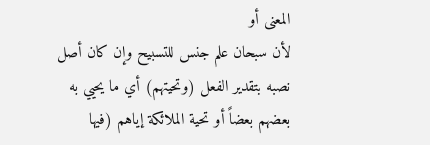المعنى أو
لأن سبحان علم جنس للتسبيح وإن كان أصل نصبه بتقدير الفعل (وتحيتهم) أي ما يحيي به
بعضهم بعضاً أو تحية الملائكة إياهم (فيها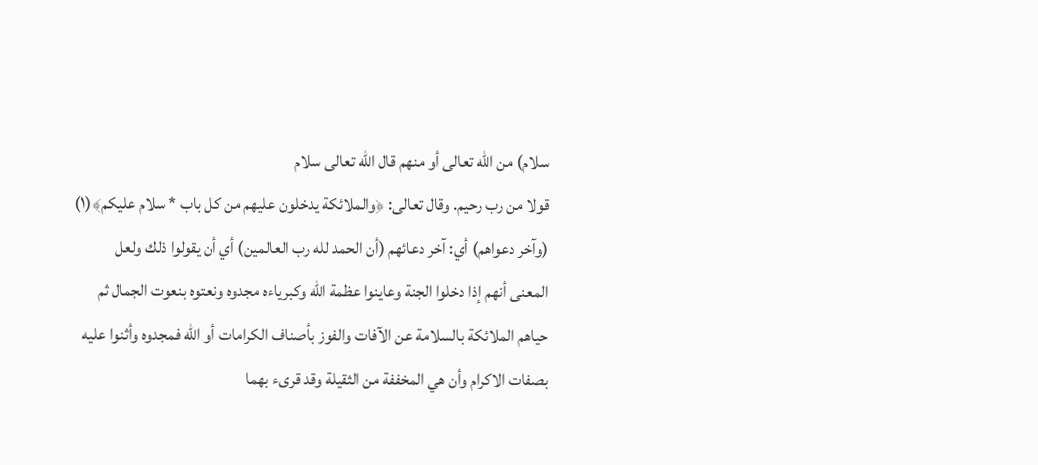سلام) من الله تعالى أو منهم قال الله تعالى سلام
قولا من رب رحيم. وقال تعالى: ﴿والملائكة يدخلون عليهم من كل باب * سلام عليكم﴾(١)
(وآخر دعواهم) أي: آخر دعائهم (أن الحمد لله رب العالمين) أي أن يقولوا ذلك ولعل
المعنى أنهم إذا دخلوا الجنة وعاينوا عظمة الله وكبرياءه مجدوه ونعتوه بنعوت الجمال ثم
حياهم الملائكة بالسلامة عن الآفات والفوز بأصناف الكرامات أو الله فمجدوه وأثنوا عليه
بصفات الاكرام وأن هي المخففة من الثقيلة وقد قرىء بهما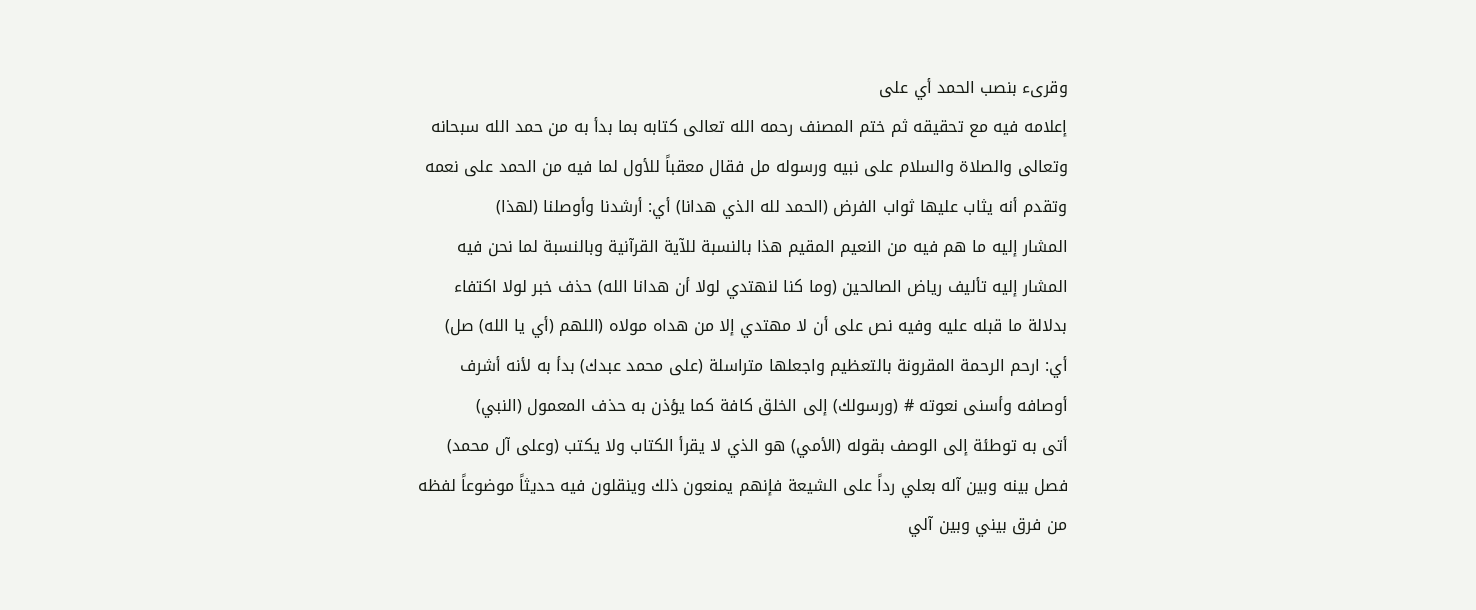وقرىء بنصب الحمد أي على
إعلامه فيه مع تحقيقه ثم ختم المصنف رحمه الله تعالى كتابه بما بدأ به من حمد الله سبحانه
وتعالى والصلاة والسلام على نبيه ورسوله مل فقال معقباً للأول لما فيه من الحمد على نعمه
وتقدم أنه يثاب عليها ثواب الفرض (الحمد لله الذي هدانا) أي: أرشدنا وأوصلنا (لهذا)
المشار إليه ما هم فيه من النعيم المقيم هذا بالنسبة للآية القرآنية وبالنسبة لما نحن فيه
المشار إليه تأليف رياض الصالحين (وما كنا لنهتدي لولا أن هدانا الله) حذف خبر لولا اكتفاء
بدلالة ما قبله عليه وفيه نص على أن لا مهتدي إلا من هداه مولاه (اللهم (أي يا الله) صل)
أي: ارحم الرحمة المقرونة بالتعظيم واجعلها متراسلة (على محمد عبدك) بدأ به لأنه أشرف
أوصافه وأسنى نعوته # (ورسولك) إلى الخلق كافة كما يؤذن به حذف المعمول (النبي)
أتى به توطئة إلى الوصف بقوله (الأمي) هو الذي لا يقرأ الكتاب ولا يكتب (وعلى آل محمد)
فصل بينه وبين آله بعلي رداً على الشيعة فإنهم يمنعون ذلك وينقلون فيه حديثاً موضوعاً لفظه
من فرق بيني وبين آلي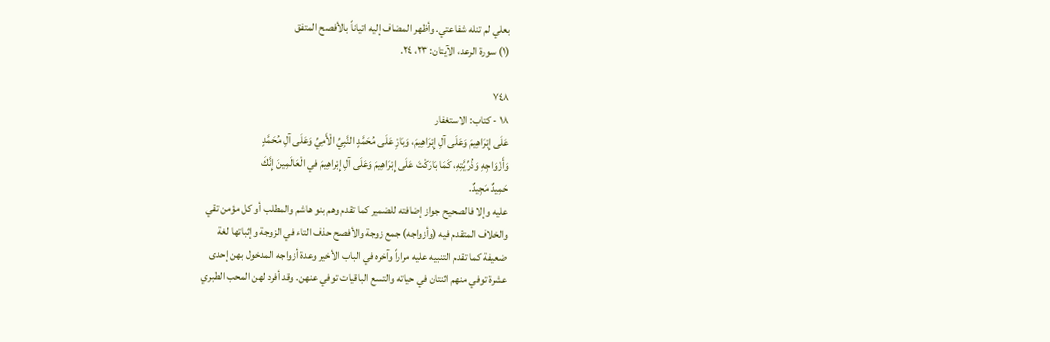بعلي لم تنله شفاعتي. وأظهر المضاف إليه اتياناً بالأفصح المتفق
(١) سورة الرعد، الآيتان: ٢٣، ٢٤.

٧٤٨
١٨ - كتاب: الاستغفار
عَلَى إِبْرَاهِيمَ وَعَلَى آلِ إِبْرَاهِيمَ، وَبَارِْ عَلَى مُحَمَّدٍ النَّبِيِّ الْأَمِيِّ وَعَلَى آلِ مُحَمَّدٍ
وَأَزْوَاجِهِ وَذُرِّيَّتِهِ، كَمَا بَارَكْتَ عَلَى إِبْرَاهِيمَ وَعَلَى آلِ إِبْراهِيمَ في الْعَالَمِينَ إِنَّكَ
حَمِيدٌ مَجِيدٌ.
عليه وإلا فالصحيح جواز إضافته للضمير كما تقدم وهم بنو هاشم والمطلب أو كل مؤمن تقي
والخلاف المتقدم فيه (وأزواجه) جمع زوجة والأفصح حذف التاء في الزوجة وإثباتها لغة
ضعيفة كما تقدم التنبيه عليه مراراً وآخره في الباب الأخير وعدة أزواجه المدخول بهن إحدى
عشرة توفي منهم اثنتان في حياته والتسع الباقيات توفي عنهن. وقد أفرد لهن المحب الطبري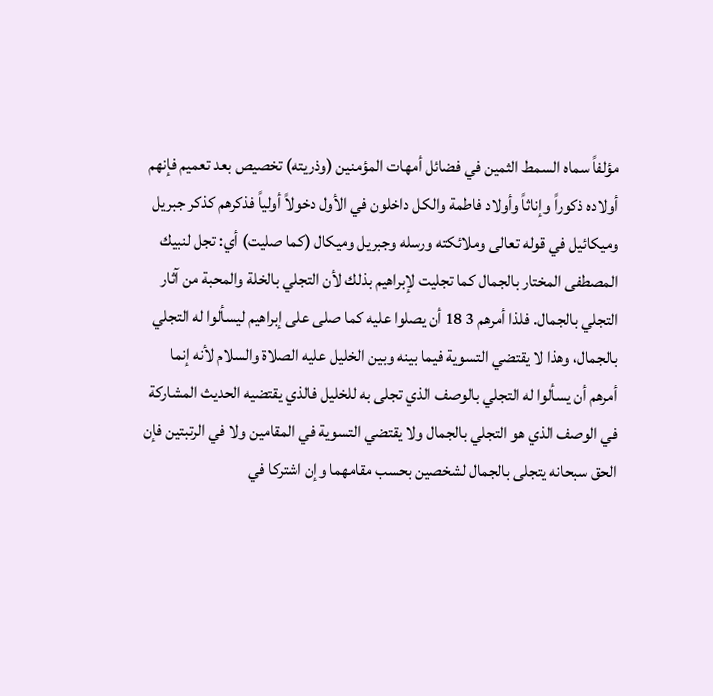مؤلفاً سماه السمط الثمين في فضائل أمهات المؤمنين (وذريته) تخصيص بعد تعميم فإنهم
أولاده ذكوراً وإناثاً وأولاد فاطمة والكل داخلون في الأول دخولاً أولياً فذكرهم كذكر جبريل
وميكائيل في قوله تعالى وملائكته ورسله وجبريل وميكال (كما صليت) أي: تجل لنبيك
المصطفى المختار بالجمال كما تجليت لإبراهيم بذلك لأن التجلي بالخلة والمحبة من آثار
التجلي بالجمال. فلذا أمرهم 3 18 أن يصلوا عليه كما صلى على إبراهيم ليسألوا له التجلي
بالجمال، وهذا لا يقتضي التسوية فيما بينه وبين الخليل عليه الصلاة والسلام لأنه إنما
أمرهم أن يسألوا له التجلي بالوصف الذي تجلى به للخليل فالذي يقتضيه الحديث المشاركة
في الوصف الذي هو التجلي بالجمال ولا يقتضي التسوية في المقامين ولا في الرتبتين فإن
الحق سبحانه يتجلى بالجمال لشخصين بحسب مقامهما وإن اشتركا في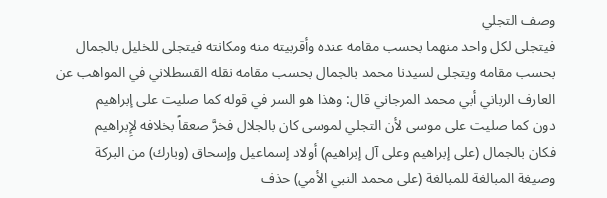وصف التجلي
فيتجلى لكل واحد منهما بحسب مقامه عنده وأقربيته منه ومكانته فيتجلى للخليل بالجمال
بحسب مقامه ويتجلى لسيدنا محمد بالجمال بحسب مقامه نقله القسطلاني في المواهب عن
العارف الرباني أبي محمد المرجاني قال: وهذا هو السر في قوله كما صليت على إبراهيم
دون كما صليت على موسى لأن التجلي لموسى كان بالجلال فخرَّ صعقاً بخلافه لإِبراهيم
فكان بالجمال (على إبراهيم وعلى آل إبراهيم) أولاد إسماعيل وإسحاق (وبارك) من البركة
وصيغة المبالغة للمبالغة (على محمد النبي الأمي) حذف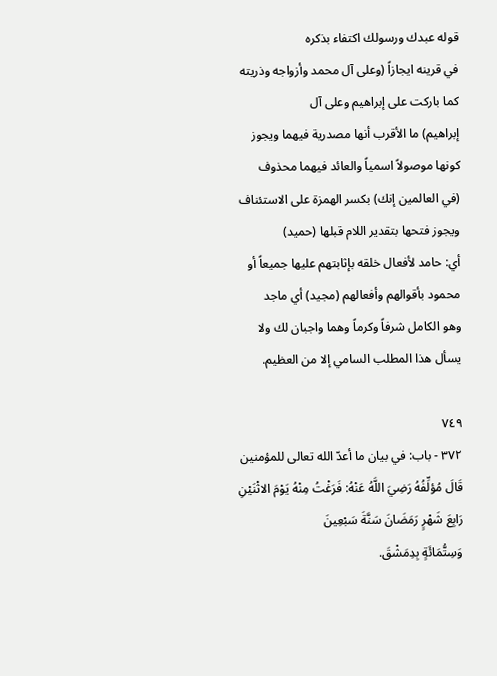قوله عبدك ورسولك اكتفاء بذكره
في قرينه ايجازاً (وعلى آل محمد وأزواجه وذريته كما باركت على إبراهيم وعلى آل
إبراهيم) ما الأقرب أنها مصدرية فيهما ويجوز كونها موصولاً اسمياً والعائد فيهما محذوف
(في العالمين إنك) بكسر الهمزة على الاستئناف ويجوز فتحها بتقدير اللام قبلها (حميد)
أي: حامد لأفعال خلقه بإثابتهم عليها جميعاً أو محمود بأقوالهم وأفعالهم (مجيد) أي ماجد
وهو الكامل شرفاً وكرماً وهما واجبان لك ولا يسأل هذا المطلب السامي إلا من العظيم.

٧٤٩
٣٧٢ - باب: في بيان ما أعدّ الله تعالى للمؤمنين
قَالَ مُؤلِّفُهُ رَضِيَ اللَّهُ عَنْهُ: فَرَغْتُ مِنْهُ يَوْمَ الاثْنَيْنِ رَابِعَ شَهْرٍ رَمَضَانَ سَنَّةَ سَبْعِينَ
وَسِتُّمَائَةٍ بِدِمَشْقَ.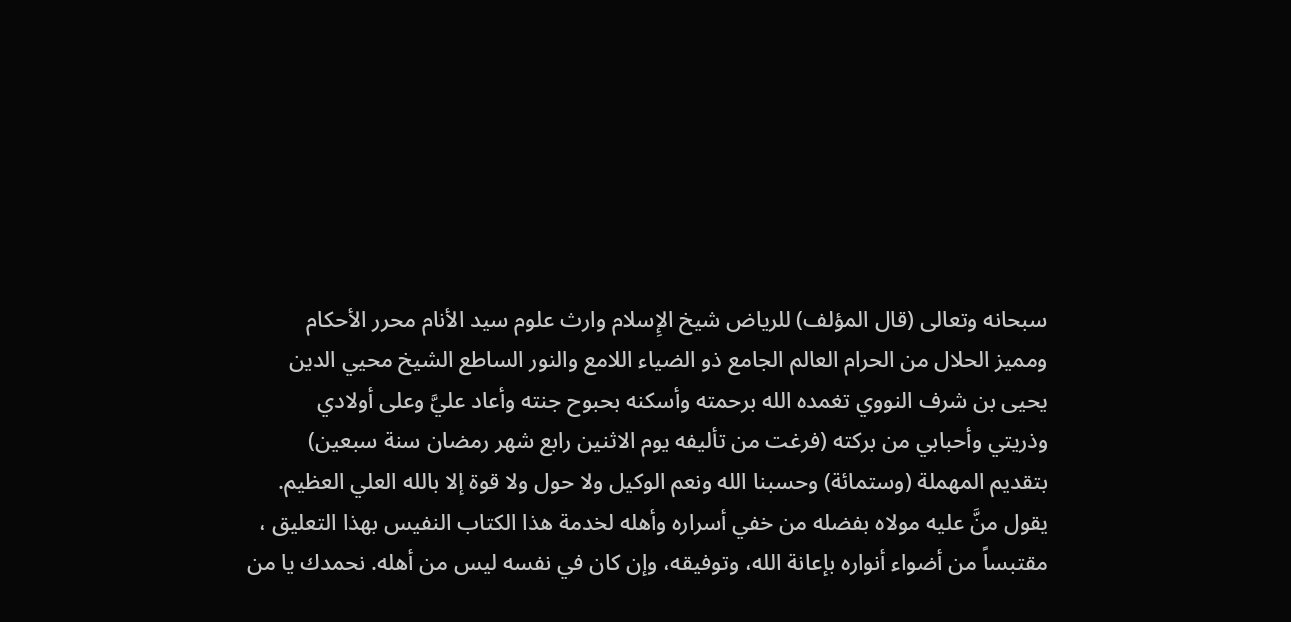سبحانه وتعالى (قال المؤلف) للرياض شيخ الإِسلام وارث علوم سيد الأنام محرر الأحكام
ومميز الحلال من الحرام العالم الجامع ذو الضياء اللامع والنور الساطع الشيخ محيي الدين
يحيى بن شرف النووي تغمده الله برحمته وأسكنه بحبوح جنته وأعاد عليَّ وعلى أولادي
وذريتي وأحبابي من بركته (فرغت من تأليفه يوم الاثنين رابع شهر رمضان سنة سبعين)
بتقديم المهملة (وستمائة) وحسبنا الله ونعم الوكيل ولا حول ولا قوة إلا بالله العلي العظيم.
يقول منَّ عليه مولاه بفضله من خفي أسراره وأهله لخدمة هذا الكتاب النفيس بهذا التعليق ،
مقتبساً من أضواء أنواره بإعانة الله، وتوفيقه، وإن كان في نفسه ليس من أهله. نحمدك يا من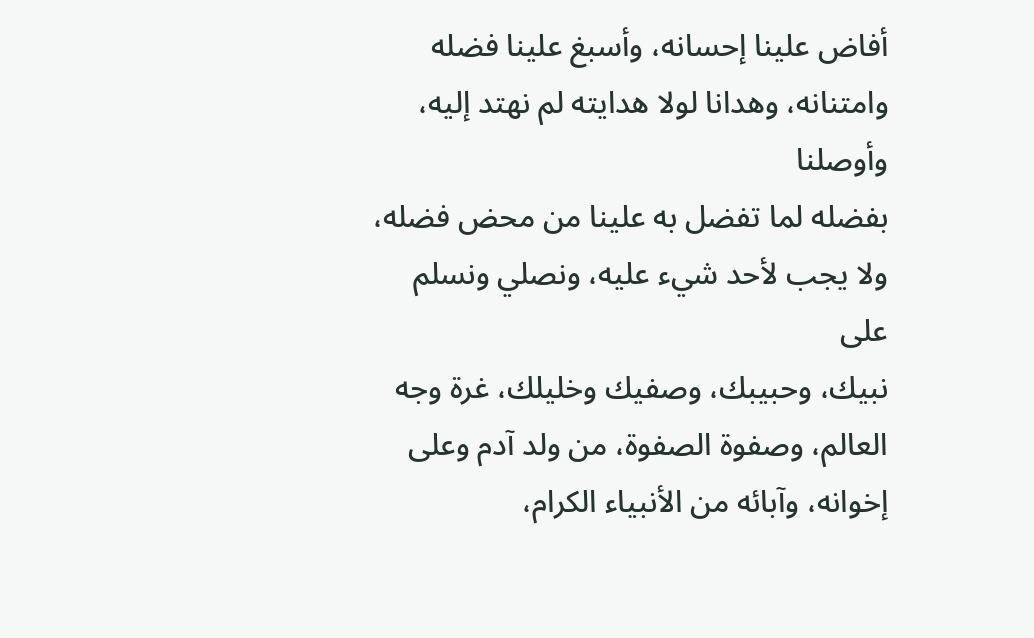أفاض علينا إحسانه، وأسبغ علينا فضله وامتنانه، وهدانا لولا هدايته لم نهتد إليه، وأوصلنا
بفضله لما تفضل به علينا من محض فضله، ولا يجب لأحد شيء عليه، ونصلي ونسلم على
نبيك، وحبيبك، وصفيك وخليلك، غرة وجه العالم، وصفوة الصفوة، من ولد آدم وعلى
إخوانه، وآبائه من الأنبياء الكرام،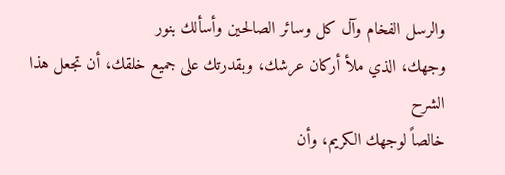والرسل الفخام وآل كل وسائر الصالحين وأسألك بنور
وجهك، الذي ملأ أركان عرشك، وبقدرتك على جميع خلقك، أن تجعل هذا الشرح
خالصاً لوجهك الكريم، وأن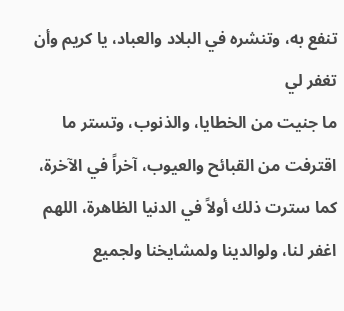تنفع به، وتنشره في البلاد والعباد، يا كريم وأن تغفر لي
ما جنيت من الخطايا، والذنوب، وتستر ما اقترفت من القبائح والعيوب، آخراً في الآخرة،
كما سترت ذلك أولاً في الدنيا الظاهرة، اللهم اغفر لنا، ولوالدينا ولمشايخنا ولجميع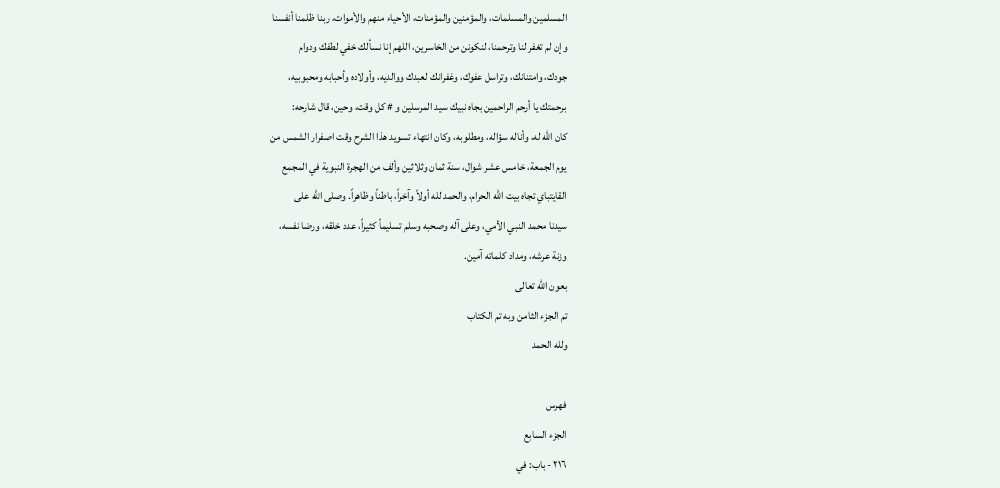المسلمين والمسلمات، والمؤمنين والمؤمنات، الأحياء منهم والأموات، ربنا ظلمنا أنفسنا
وإن لم تغفر لنا وترحمنا، لنكونن من الخاسرين، اللهم إنا نسألك خفي لطفك ودوام
جودك، وامتنانك، وتراسل عفوك، وغفرانك لعبدك ووالديه، وأولاده وأحبابه ومحبوبيه،
برحمتك يا أرحم الراحمين بجاه نبيك سيد المرسلين و # كل وقت، وحين، قال شارحه:
كان الله له، وأناله سؤاله، ومطلوبه، وكان انتهاء تسويد هذا الشرح وقت اصفرار الشمس من
يوم الجمعة، خامس عشر شوال، سنة ثمان وثلاثين وألف من الهجرة النبوية في المجمع
القايتباي تجاه بيت الله الحرام، والحمد لله أولاً وآخراً، باطناً وظاهراً. وصلى الله على
سيدنا محمد النبي الأمي، وعلى آله وصحبه وسلم تسليماً كثيراً، عدد خلقه، ورضا نفسه،
وزنة عرشه، ومداد كلماته آمین.
بعون الله تعالى
تم الجزء الثامن وبه تم الكتاب
ولله الحمد

فهرس
الجزء السابع
٢١٦ - باب: في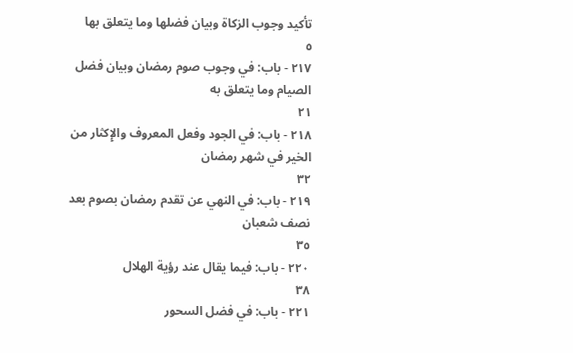تأكید وجوب الزكاة وبيان فضلها وما يتعلق بها
٥
٢١٧ - باب: في وجوب صوم رمضان وبيان فضل الصيام وما يتعلق به
٢١
٢١٨ - باب: في الجود وفعل المعروف والإِكثار من الخير في شهر رمضان
٣٢
٢١٩ - باب: في النهي عن تقدم رمضان بصوم بعد نصف شعبان
٣٥
٢٢٠ - باب: فیما يقال عند رؤية الهلال
٣٨
٢٢١ - باب: في فضل السحور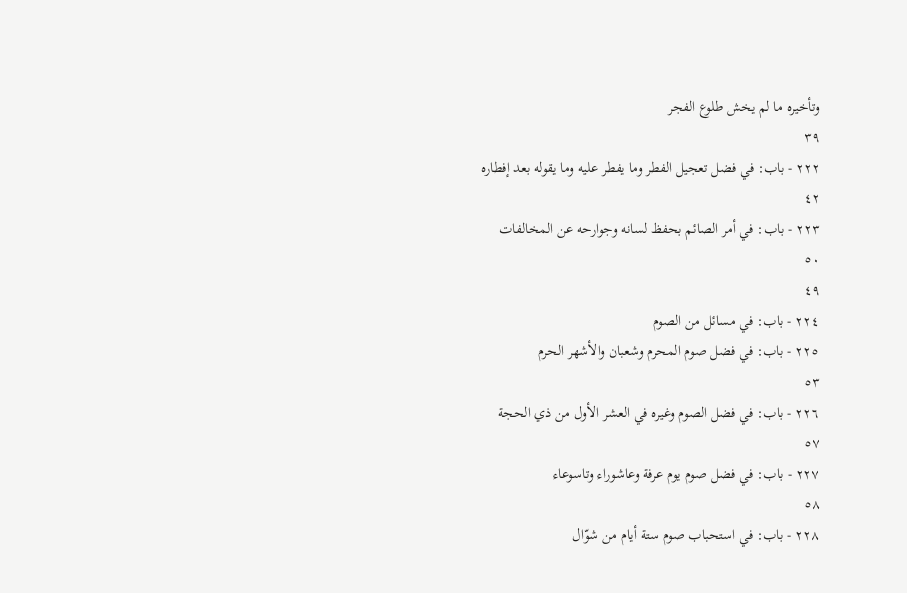وتأخيره ما لم يخش طلوع الفجر
٣٩
٢٢٢ - باب: في فضل تعجيل الفطر وما يفطر عليه وما يقوله بعد إفطاره
٤٢
٢٢٣ - باب: في أمر الصائم بحفظ لسانه وجوارحه عن المخالفات
٥٠
٤٩
٢٢٤ - باب: في مسائل من الصوم
٢٢٥ - باب: في فضل صوم المحرم وشعبان والأشهر الحرم
٥٣
٢٢٦ - باب: في فضل الصوم وغيره في العشر الأول من ذي الحجة
٥٧
٢٢٧ - باب: في فضل صوم يوم عرفة وعاشوراء وتاسوعاء
٥٨
٢٢٨ - باب: في استحباب صوم ستة أيام من شوّال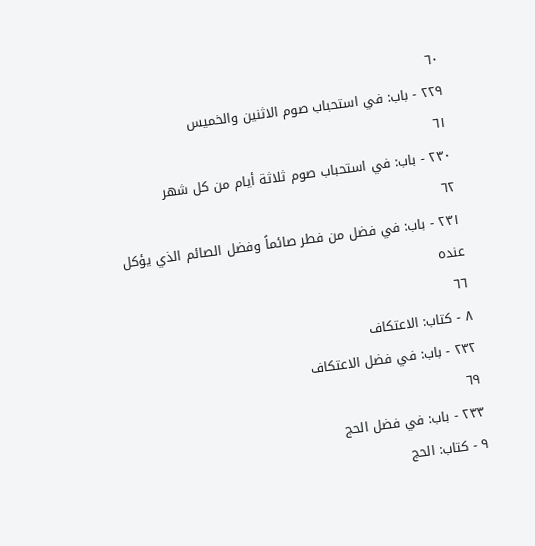٦٠
٢٢٩ - باب: في استحباب صوم الاثنین والخمیس
٦١
٢٣٠ - باب: في استحباب صوم ثلاثة أيام من كل شهر
٦٢
٢٣١ - باب: في فضل من فطر صائماً وفضل الصائم الذي يؤكل عنده
٦٦
٨ - كتاب: الاعتكاف
٢٣٢ - باب: في فضل الاعتكاف
٦٩
٢٣٣ - باب: في فضل الحج
٩ - كتاب: الحج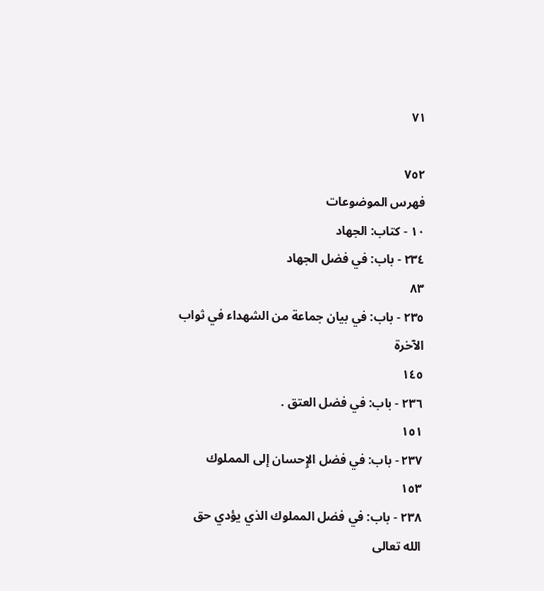٧١

٧٥٢
فهرس الموضوعات
١٠ - كتاب: الجهاد
٢٣٤ - باب: في فضل الجهاد
٨٣
٢٣٥ - باب: في بيان جماعة من الشهداء في ثواب الآخرة
١٤٥
٢٣٦ - باب: في فضل العتق .
١٥١
٢٣٧ - باب: في فضل الإِحسان إلى المملوك
١٥٣
٢٣٨ - باب: في فضل المملوك الذي يؤدي حق الله تعالى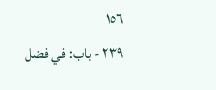١٥٦
٢٣٩ - باب: في فضل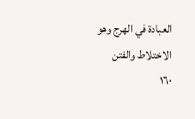العبادة في الهرج وهو الاختلاط والفتن
١٦٠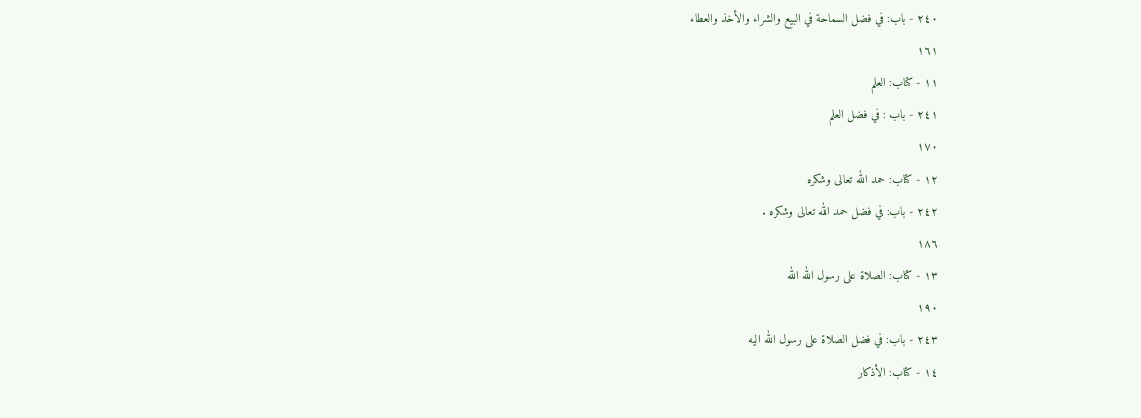٢٤٠ - باب: في فضل السماحة في البيع والشراء والأخذ والعطاء
١٦١
١١ - كتاب: العلم
٢٤١ - باب : في فضل العلم
١٧٠
١٢ - كتاب: حمد الله تعالى وشكره
٢٤٢ - باب: في فضل حمد الله تعالى وشكره .
١٨٦
١٣ - كتاب: الصلاة على رسول الله الله
١٩٠
٢٤٣ - باب: في فضل الصلاة على رسول الله اليه
١٤ - كتاب: الأذكار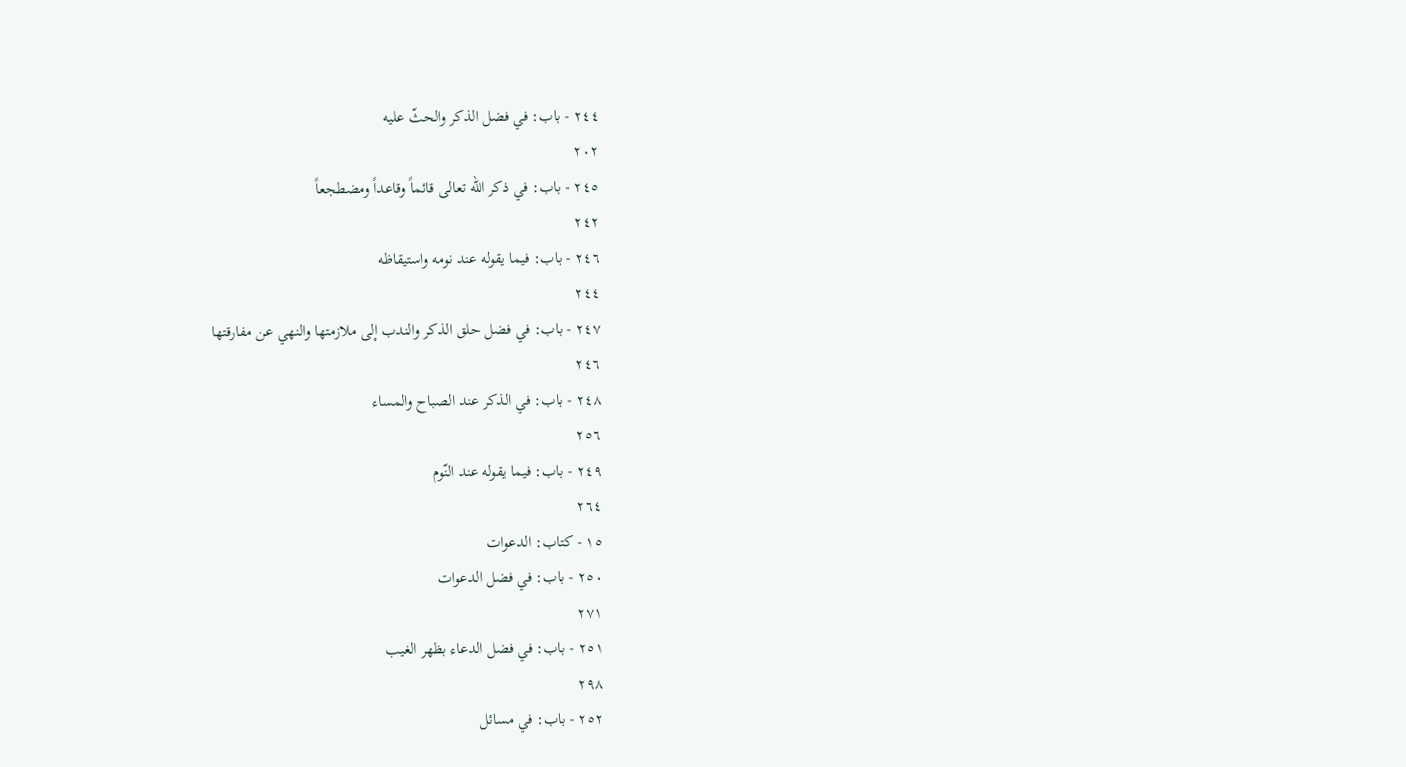٢٤٤ - باب: في فضل الذکر والحثّ علیه
٢٠٢
٢٤٥ - باب: في ذكر الله تعالى قائماً وقاعداً ومضطجعاً
٢٤٢
٢٤٦ - باب: فيما يقوله عند نومه واستيقاظه
٢٤٤
٢٤٧ - باب: في فضل حلق الذكر والندب إلى ملازمتها والنهي عن مفارقتها
٢٤٦
٢٤٨ - باب: في الذكر عند الصباح والمساء
٢٥٦
٢٤٩ - باب: فيما يقوله عند النّوم
٢٦٤
١٥ - كتاب: الدعوات
٢٥٠ - باب: في فضل الدعوات
٢٧١
٢٥١ - باب: في فضل الدعاء بظهر الغيب
٢٩٨
٢٥٢ - باب: في مسائل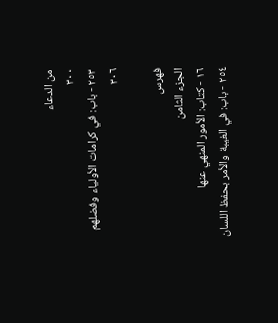من الدعاء
٣٠٠
٢٥٣ - باب: في كرامات الأولياء وفضلهم
٣٠٦

فھرس
الجزء الثامن
١٦ - كتاب: الأمور المنهي عنها
٢٥٤ - باب: في الغيبة والأمر بحفظ اللسان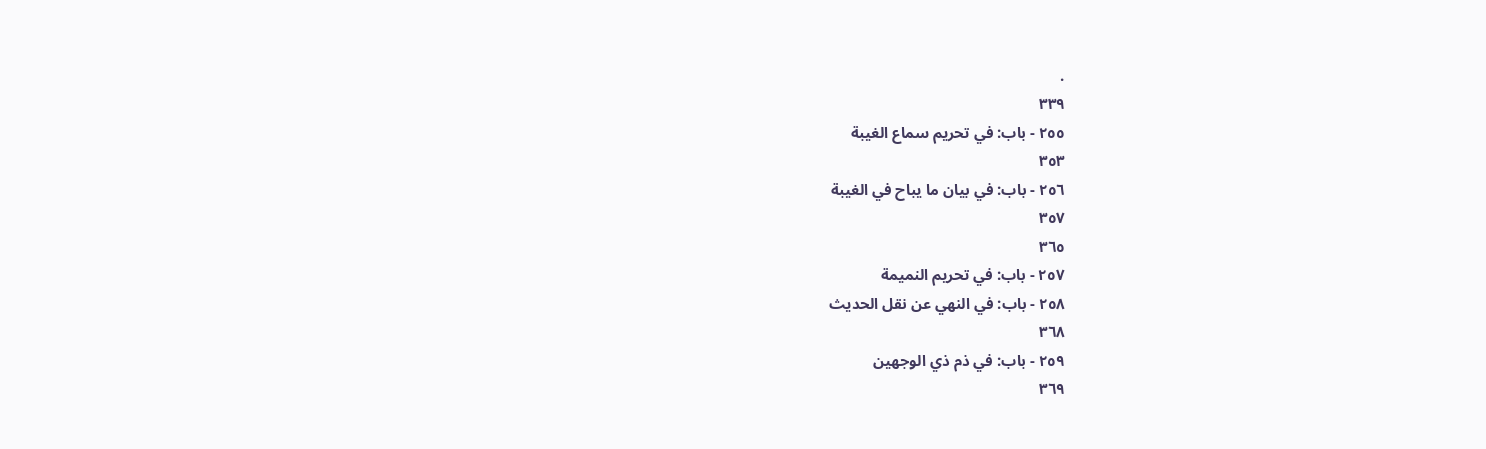.
٣٣٩
٢٥٥ - باب: في تحريم سماع الغيبة
٣٥٣
٢٥٦ - باب: في بيان ما يباح في الغيبة
٣٥٧
٣٦٥
٢٥٧ - باب: في تحريم النميمة
٢٥٨ - باب: في النهي عن نقل الحديث
٣٦٨
٢٥٩ - باب: في ذم ذي الوجھین
٣٦٩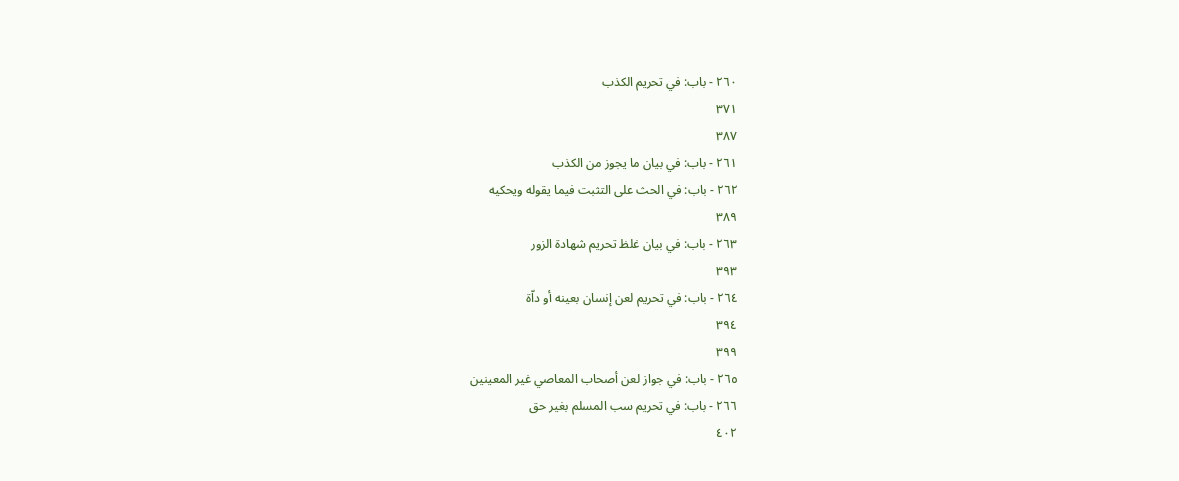٢٦٠ - باب: في تحريم الكذب
٣٧١
٣٨٧
٢٦١ - باب: في بیان ما يجوز من الكذب
٢٦٢ - باب: في الحث على التثبت فيما يقوله ويحكيه
٣٨٩
٢٦٣ - باب: في بيان غلظ تحريم شهادة الزور
٣٩٣
٢٦٤ - باب: في تحريم لعن إنسان بعينه أو داّة
٣٩٤
٣٩٩
٢٦٥ - باب: في جواز لعن أصحاب المعاصي غير المعينين
٢٦٦ - باب: في تحريم سب المسلم بغير حق
٤٠٢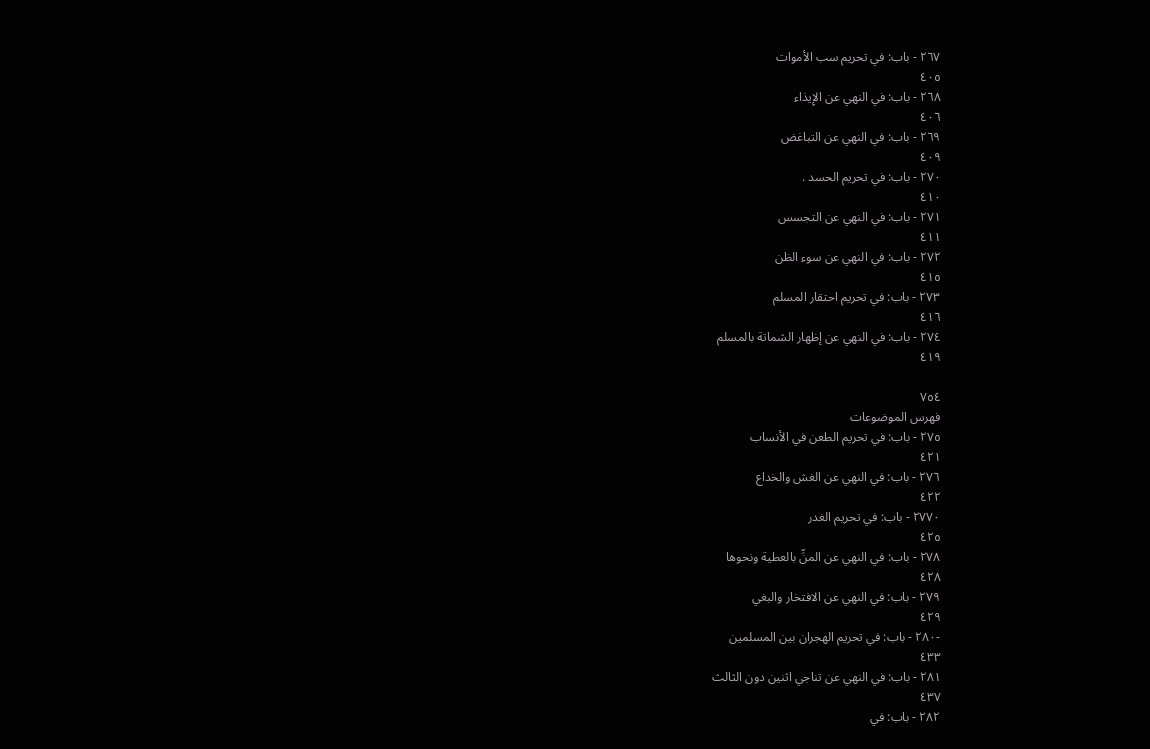٢٦٧ - باب: في تحريم سب الأموات
٤٠٥
٢٦٨ - باب: في النهي عن الإِيذاء
٤٠٦
٢٦٩ - باب: في النهي عن التباغض
٤٠٩
٢٧٠ - باب: في تحريم الحسد .
٤١٠
٢٧١ - باب: في النهي عن التجسس
٤١١
٢٧٢ - باب: في النهي عن سوء الظن
٤١٥
٢٧٣ - باب: في تحريم احتقار المسلم
٤١٦
٢٧٤ - باب: في النهي عن إظهار الشماتة بالمسلم
٤١٩

٧٥٤
فهرس الموضوعات
٢٧٥ - باب: في تحريم الطعن في الأنساب
٤٢١
٢٧٦ - باب: في النهي عن الغش والخداع
٤٢٢
٢٧٧٠ - باب: في تحريم الغدر
٤٢٥
٢٧٨ - باب: في النهي عن المنِّ بالعطية ونحوها
٤٢٨
٢٧٩ - باب: في النهي عن الافتخار والبغي
٤٢٩
-٢٨٠ - باب: في تحريم الهجران بين المسلمين
٤٣٣
٢٨١ - باب: في النهي عن تناجي اثنين دون الثالث
٤٣٧
٢٨٢ - باب: في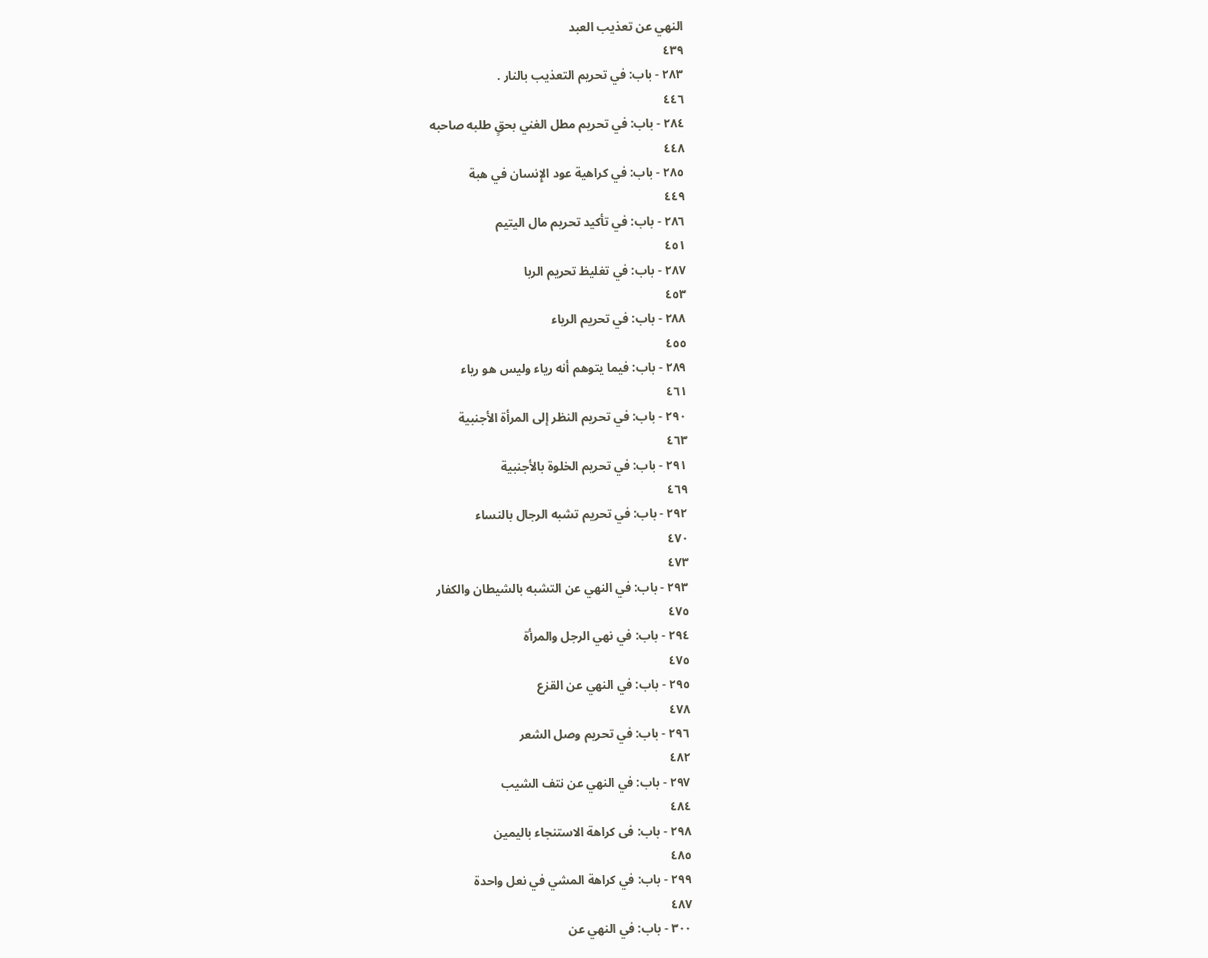النهي عن تعذيب العبد
٤٣٩
٢٨٣ - باب: في تحريم التعذيب بالنار .
٤٤٦
٢٨٤ - باب: في تحريم مطل الغني بحقٍ طلبه صاحبه
٤٤٨
٢٨٥ - باب: في كراهية عود الإِنسان في هبة
٤٤٩
٢٨٦ - باب: في تأکید تحریم مال اليتيم
٤٥١
٢٨٧ - باب: في تغليظ تحريم الربا
٤٥٣
٢٨٨ - باب: في تحريم الرياء
٤٥٥
٢٨٩ - باب: فیما یتوهم أنه رياء وليس هو ریاء
٤٦١
٢٩٠ - باب: في تحريم النظر إلى المرأة الأجنبية
٤٦٣
٢٩١ - باب: في تحريم الخلوة بالأجنبية
٤٦٩
٢٩٢ - باب: في تحريم تشبه الرجال بالنساء
٤٧٠
٤٧٣
٢٩٣ - باب: في النهي عن التشبه بالشيطان والكفار
٤٧٥
٢٩٤ - باب: في نهي الرجل والمرأة
٤٧٥
٢٩٥ - باب: في النهي عن القزع
٤٧٨
٢٩٦ - باب: في تحريم وصل الشعر
٤٨٢
٢٩٧ - باب: في النهي عن نتف الشيب
٤٨٤
٢٩٨ - باب: فى كراهة الاستنجاء باليمين
٤٨٥
٢٩٩ - باب: في كراهة المشي في نعل واحدة
٤٨٧
٣٠٠ - باب: في النهي عن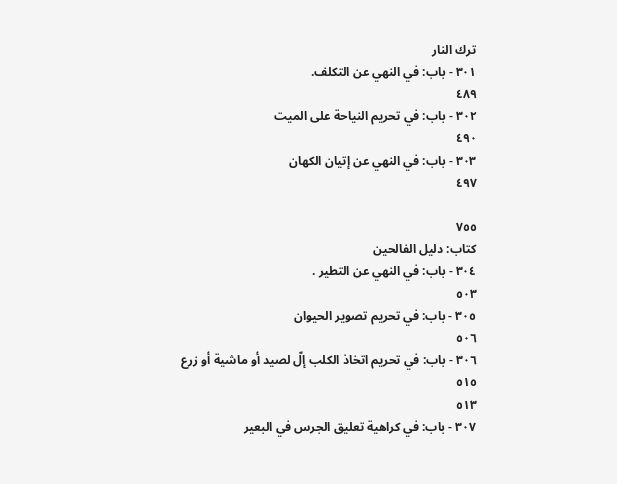ترك النار
٣٠١ - باب: في النهي عن التكلف.
٤٨٩
٣٠٢ - باب: في تحريم النياحة على الميت
٤٩٠
٣٠٣ - باب: في النهي عن إتيان الكهان
٤٩٧

٧٥٥
كتاب: دليل الفالحين
٣٠٤ - باب: في النهي عن التطير .
٥٠٣
٣٠٥ - باب: في تحريم تصوير الحيوان
٥٠٦
٣٠٦ - باب: في تحريم اتخاذ الكلب إلّ لصيد أو ماشية أو زرع
٥١٥
٥١٣
٣٠٧ - باب: في كراهية تعليق الجرس في البعير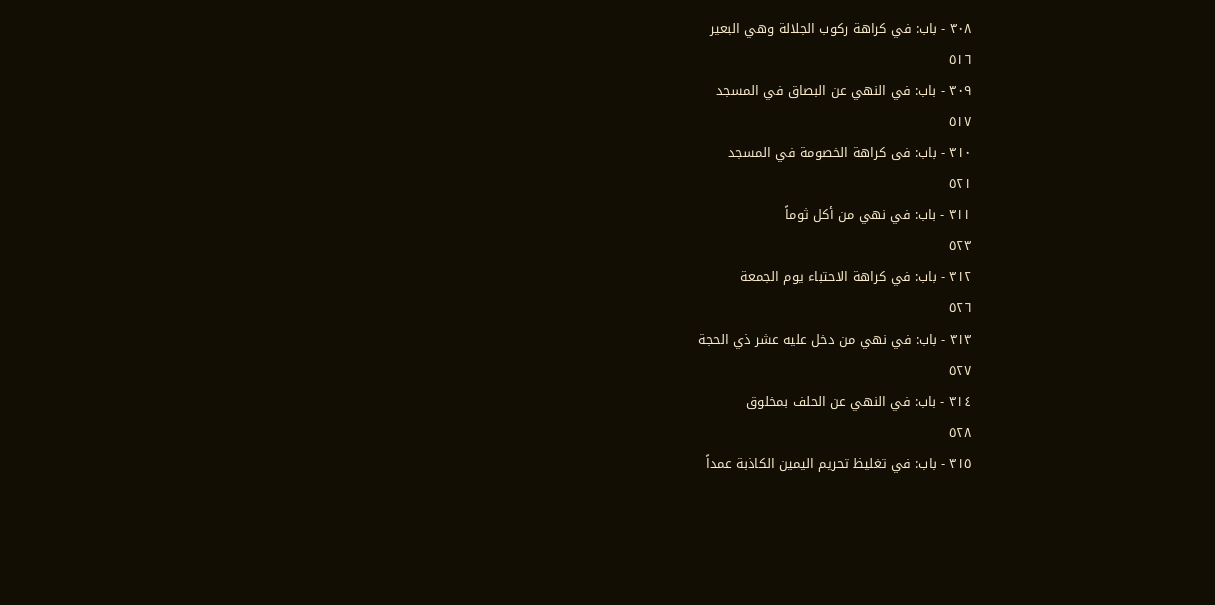٣٠٨ - باب: في كراهة ركوب الجلالة وهي البعير
٥١٦
٣٠٩ - باب: في النهي عن البصاق في المسجد
٥١٧
٣١٠ - باب: فى كراهة الخصومة في المسجد
٥٢١
٣١١ - باب: في نهي من أكل ثوماً
٥٢٣
٣١٢ - باب: في كراهة الاحتباء يوم الجمعة
٥٢٦
٣١٣ - باب: في نهي من دخل عليه عشر ذي الحجة
٥٢٧
٣١٤ - باب: في النهي عن الحلف بمخلوق
٥٢٨
٣١٥ - باب: في تغليظ تحريم اليمين الكاذبة عمداً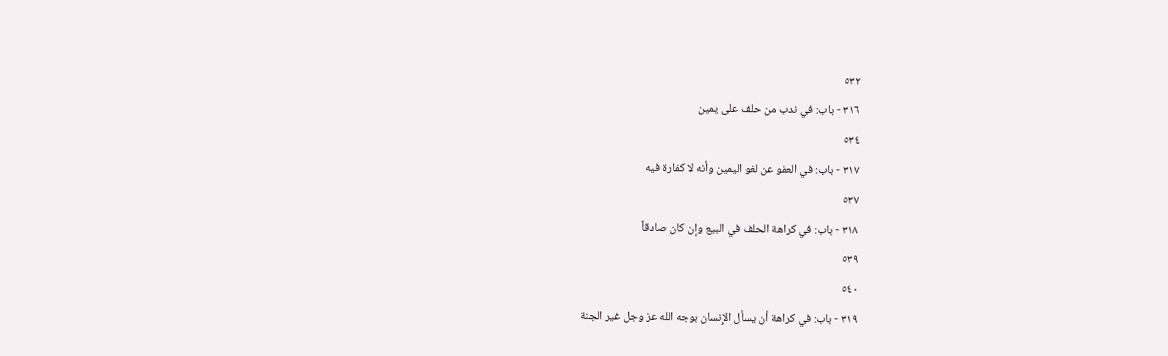٥٣٢
٣١٦ - باب: في ندب من حلف على يمين
٥٣٤
٣١٧ - باب: في العفو عن لغو اليمين وأنه لا كفارة فيه
٥٣٧
٣١٨ - باب: في كراهة الحلف في البيع وإن كان صادقاً
٥٣٩
٥٤٠
٣١٩ - باب: في كراهة أن يسأل الإِنسان بوجه الله عز وجل غير الجنة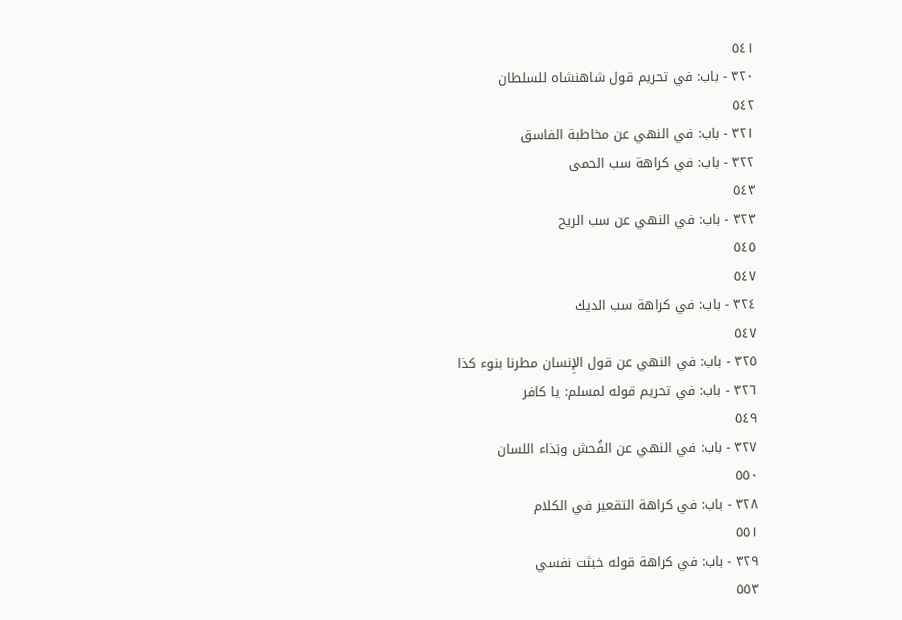٥٤١
٣٢٠ - باب: في تحریم قول شاهنشاه للسلطان
٥٤٢
٣٢١ - باب: في النهي عن مخاطبة الفاسق
٣٢٢ - باب: في كراهة سب الحمی
٥٤٣
٣٢٣ - باب: في النهي عن سب الريح
٥٤٥
٥٤٧
٣٢٤ - باب: في كراهة سب الدیك
٥٤٧
٣٢٥ - باب: في النهي عن قول الإِنسان مطرنا بنوء كذا
٣٢٦ - باب: في تحریم قوله لمسلم: يا كافر
٥٤٩
٣٢٧ - باب: في النهي عن الفُحش وبَذاء اللسان
٥٥٠
٣٢٨ - باب: في كراهة التقعير في الكلام
٥٥١
٣٢٩ - باب: في كراهة قوله خبثت نفسي
٥٥٣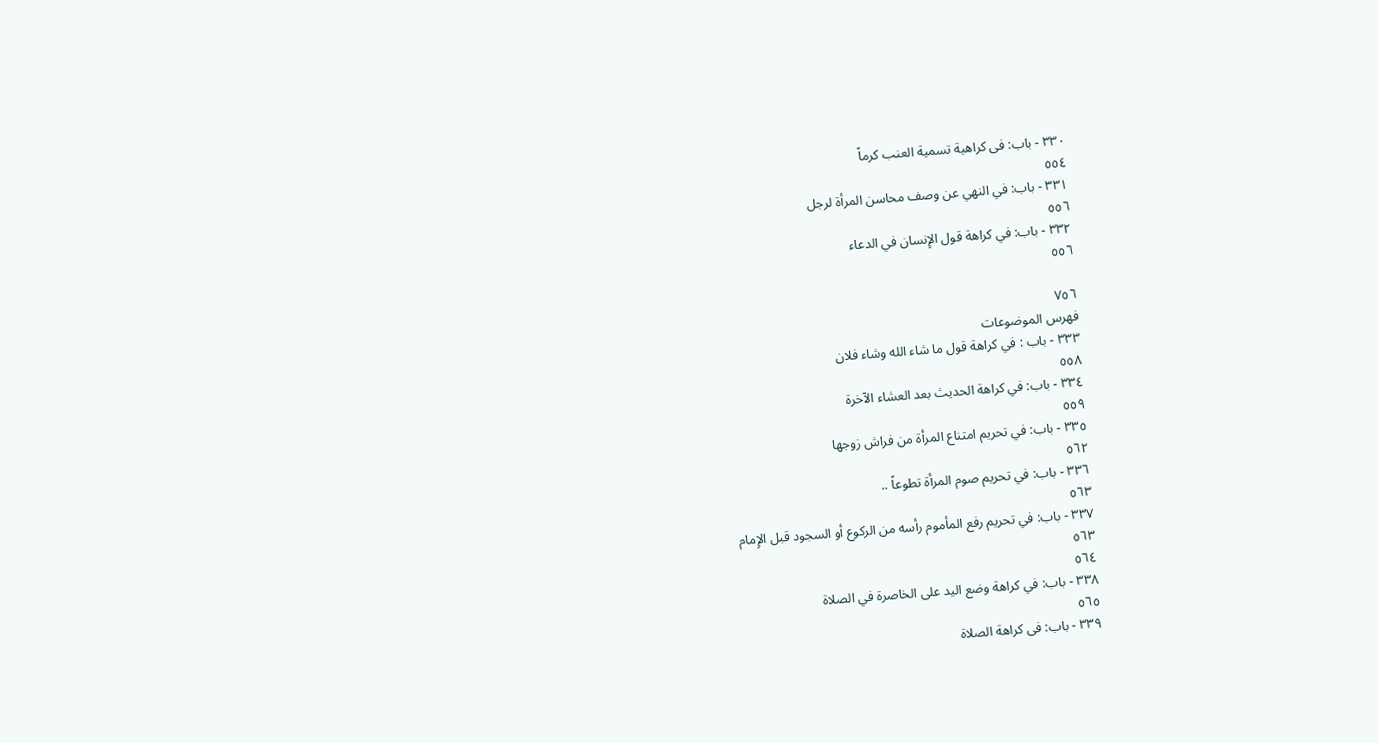٣٣٠ - باب: فى كراهية تسمية العنب كرماً
٥٥٤
٣٣١ - باب: في النهي عن وصف محاسن المرأة لرجل
٥٥٦
٣٣٢ - باب: في كراهة قول الإِنسان في الدعاء
٥٥٦

٧٥٦
فهرس الموضوعات
٣٣٣ - باب : في كراهة قول ما شاء الله وشاء فلان
٥٥٨
٣٣٤ - باب: في كراهة الحديث بعد العشاء الآخرة
٥٥٩
٣٣٥ - باب: في تحريم امتناع المرأة من فراش زوجها
٥٦٢
٣٣٦ - باب: في تحريم صوم المرأة تطوعاً ..
٥٦٣
٣٣٧ - باب: في تحريم رفع المأموم رأسه من الركوع أو السجود قبل الإِمام
٥٦٣
٥٦٤
٣٣٨ - باب: في كراهة وضع اليد على الخاصرة في الصلاة
٥٦٥
٣٣٩ - باب: فى كراهة الصلاة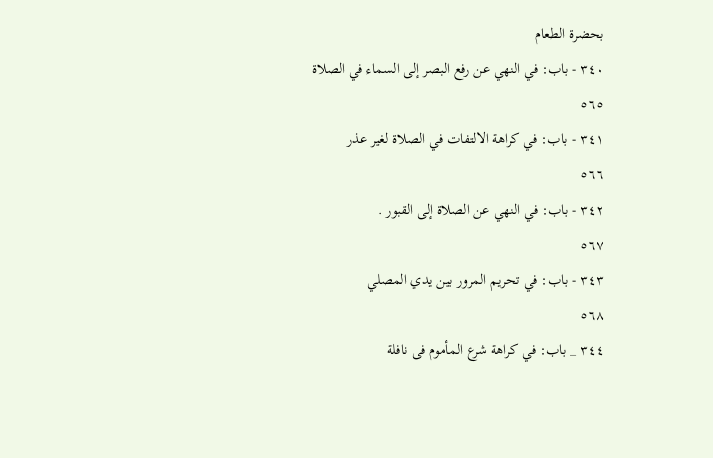بحضرة الطعام
٣٤٠ - باب: في النهي عن رفع البصر إلى السماء في الصلاة
٥٦٥
٣٤١ - باب: في كراهة الالتفات في الصلاة لغير عذر
٥٦٦
٣٤٢ - باب: في النهي عن الصلاة إلى القبور .
٥٦٧
٣٤٣ - باب: في تحريم المرور بين يدي المصلي
٥٦٨
٣٤٤ _ باب: في كراهة شرع المأموم فى نافلة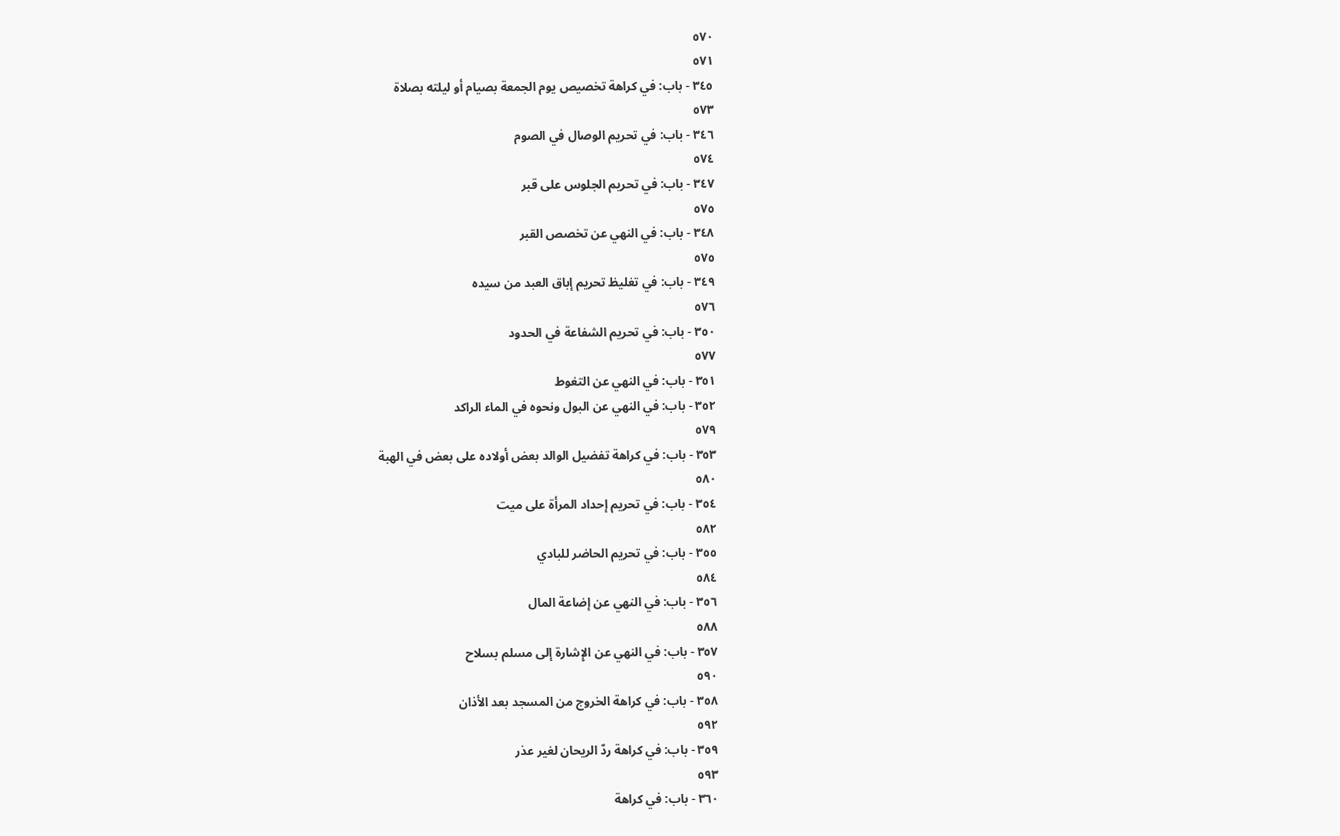٥٧٠
٥٧١
٣٤٥ - باب: في كراهة تخصيص يوم الجمعة بصيام أو ليلته بصلاة
٥٧٣
٣٤٦ - باب: في تحريم الوصال في الصوم
٥٧٤
٣٤٧ - باب: في تحريم الجلوس على قبر
٥٧٥
٣٤٨ - باب: في النهي عن تخصص القبر
٥٧٥
٣٤٩ - باب: في تغليظ تحريم إباق العبد من سيده
٥٧٦
٣٥٠ - باب: في تحريم الشفاعة في الحدود
٥٧٧
٣٥١ - باب: في النهي عن التغوط
٣٥٢ - باب: في النهي عن البول ونحوه في الماء الراكد
٥٧٩
٣٥٣ - باب: في كراهة تفضيل الوالد بعض أولاده على بعض في الهبة
٥٨٠
٣٥٤ - باب: في تحريم إحداد المرأة على ميت
٥٨٢
٣٥٥ - باب: في تحريم الحاضر للبادي
٥٨٤
٣٥٦ - باب: في النهي عن إضاعة المال
٥٨٨
٣٥٧ - باب: في النهي عن الإِشارة إلى مسلم بسلاح
٥٩٠
٣٥٨ - باب: في كراهة الخروج من المسجد بعد الأذان
٥٩٢
٣٥٩ - باب: في کراهة ردّ الريحان لغير عذر
٥٩٣
٣٦٠ - باب: في كراهة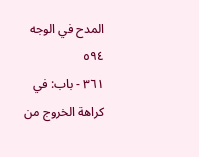المدح في الوجه
٥٩٤
٣٦١ - باب: في كراهة الخروج من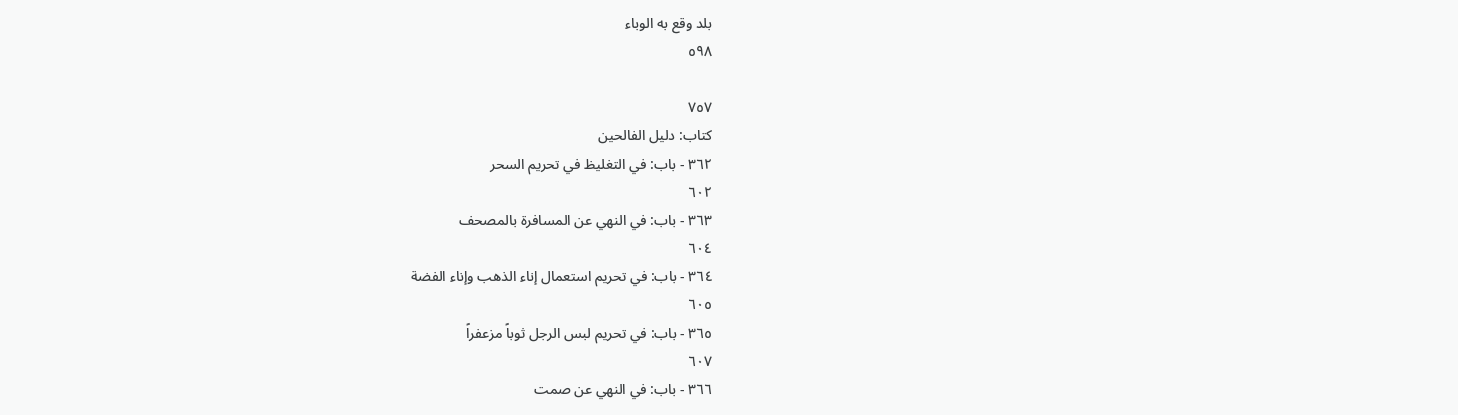بلد وقع به الوباء
٥٩٨

٧٥٧
كتاب: دليل الفالحين
٣٦٢ - باب: في التغليظ في تحريم السحر
٦٠٢
٣٦٣ - باب: في النهي عن المسافرة بالمصحف
٦٠٤
٣٦٤ - باب: في تحريم استعمال إناء الذهب وإناء الفضة
٦٠٥
٣٦٥ - باب: في تحريم لبس الرجل ثوباً مزعفراً
٦٠٧
٣٦٦ - باب: في النهي عن صمت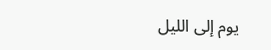يوم إلى الليل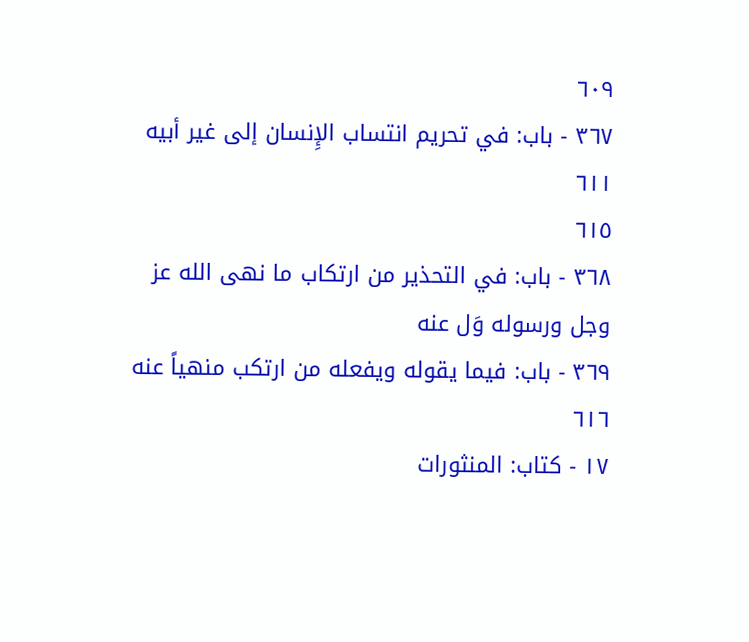٦٠٩
٣٦٧ - باب: في تحريم انتساب الإِنسان إلى غير أبيه
٦١١
٦١٥
٣٦٨ - باب: في التحذير من ارتكاب ما نهى الله عز وجل ورسوله وَل عنه
٣٦٩ - باب: فیما يقوله ويفعله من ارتکب منھیاً عنه
٦١٦
١٧ - كتاب: المنثورات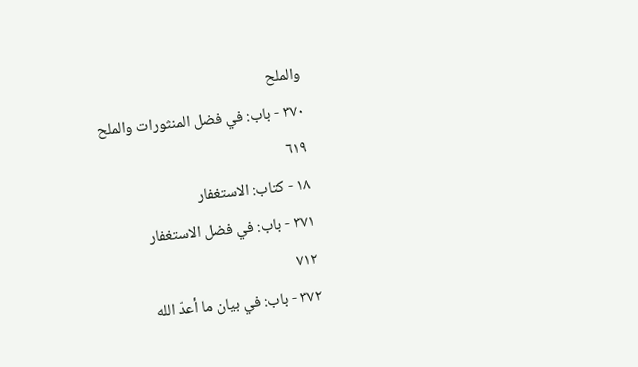والملح
٣٧٠ - باب: في فضل المنثورات والملح
٦١٩
١٨ - كتاب: الاستغفار
٣٧١ - باب: في فضل الاستغفار
٧١٢
٣٧٢ - باب: في بيان ما أعدّ الله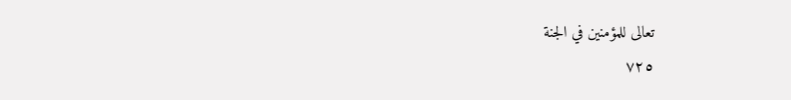تعالى للمؤمنين في الجنة
٧٢٥